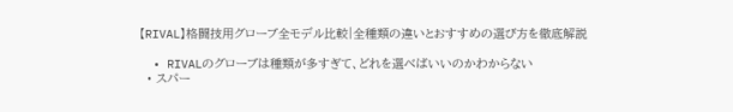【RIVAL】格闘技用グローブ全モデル比較|全種類の違いとおすすめの選び方を徹底解説

  • RIVALのグローブは種類が多すぎて、どれを選べばいいのかわからない
  • スパー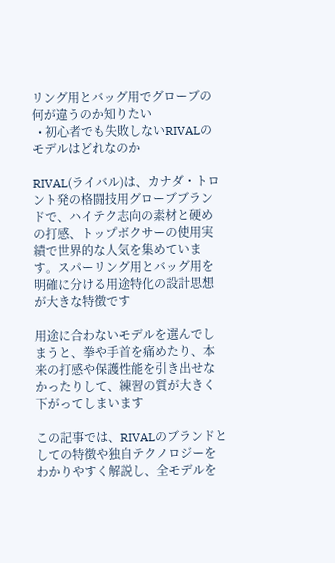リング用とバッグ用でグローブの何が違うのか知りたい
  • 初心者でも失敗しないRIVALのモデルはどれなのか

RIVAL(ライバル)は、カナダ・トロント発の格闘技用グローブブランドで、ハイテク志向の素材と硬めの打感、トップボクサーの使用実績で世界的な人気を集めています。スパーリング用とバッグ用を明確に分ける用途特化の設計思想が大きな特徴です

用途に合わないモデルを選んでしまうと、拳や手首を痛めたり、本来の打感や保護性能を引き出せなかったりして、練習の質が大きく下がってしまいます

この記事では、RIVALのブランドとしての特徴や独自テクノロジーをわかりやすく解説し、全モデルを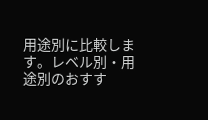用途別に比較します。レベル別・用途別のおすす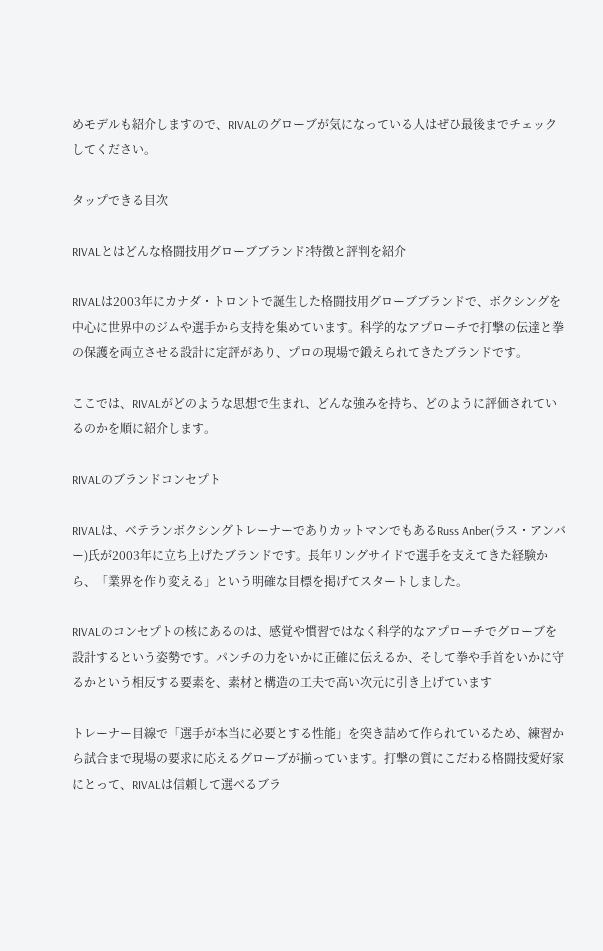めモデルも紹介しますので、RIVALのグローブが気になっている人はぜひ最後までチェックしてください。

タップできる目次

RIVALとはどんな格闘技用グローブブランド?特徴と評判を紹介

RIVALは2003年にカナダ・トロントで誕生した格闘技用グローブブランドで、ボクシングを中心に世界中のジムや選手から支持を集めています。科学的なアプローチで打撃の伝達と拳の保護を両立させる設計に定評があり、プロの現場で鍛えられてきたブランドです。

ここでは、RIVALがどのような思想で生まれ、どんな強みを持ち、どのように評価されているのかを順に紹介します。

RIVALのブランドコンセプト

RIVALは、ベテランボクシングトレーナーでありカットマンでもあるRuss Anber(ラス・アンバー)氏が2003年に立ち上げたブランドです。長年リングサイドで選手を支えてきた経験から、「業界を作り変える」という明確な目標を掲げてスタートしました。

RIVALのコンセプトの核にあるのは、感覚や慣習ではなく科学的なアプローチでグローブを設計するという姿勢です。パンチの力をいかに正確に伝えるか、そして拳や手首をいかに守るかという相反する要素を、素材と構造の工夫で高い次元に引き上げています

トレーナー目線で「選手が本当に必要とする性能」を突き詰めて作られているため、練習から試合まで現場の要求に応えるグローブが揃っています。打撃の質にこだわる格闘技愛好家にとって、RIVALは信頼して選べるブラ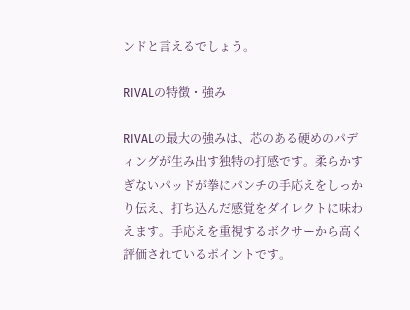ンドと言えるでしょう。

RIVALの特徴・強み

RIVALの最大の強みは、芯のある硬めのパディングが生み出す独特の打感です。柔らかすぎないパッドが拳にパンチの手応えをしっかり伝え、打ち込んだ感覚をダイレクトに味わえます。手応えを重視するボクサーから高く評価されているポイントです。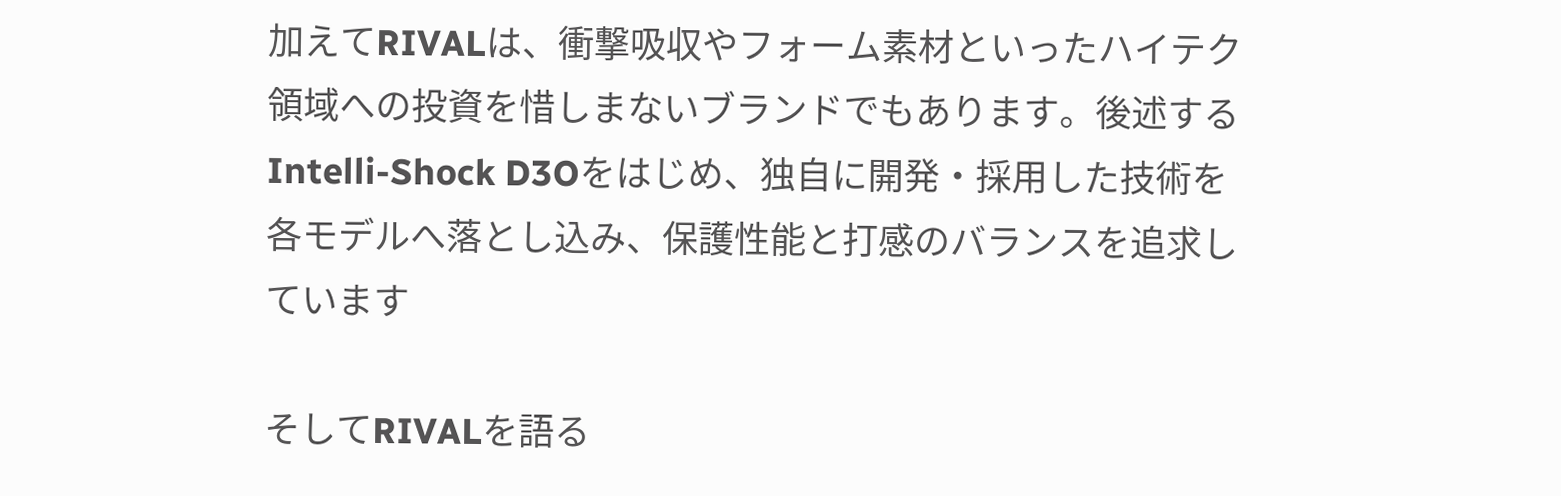加えてRIVALは、衝撃吸収やフォーム素材といったハイテク領域への投資を惜しまないブランドでもあります。後述するIntelli-Shock D3Oをはじめ、独自に開発・採用した技術を各モデルへ落とし込み、保護性能と打感のバランスを追求しています

そしてRIVALを語る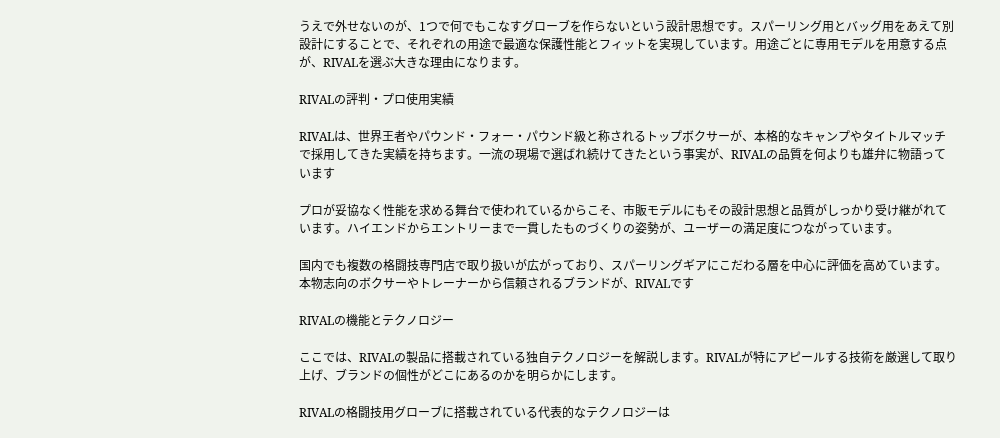うえで外せないのが、1つで何でもこなすグローブを作らないという設計思想です。スパーリング用とバッグ用をあえて別設計にすることで、それぞれの用途で最適な保護性能とフィットを実現しています。用途ごとに専用モデルを用意する点が、RIVALを選ぶ大きな理由になります。

RIVALの評判・プロ使用実績

RIVALは、世界王者やパウンド・フォー・パウンド級と称されるトップボクサーが、本格的なキャンプやタイトルマッチで採用してきた実績を持ちます。一流の現場で選ばれ続けてきたという事実が、RIVALの品質を何よりも雄弁に物語っています

プロが妥協なく性能を求める舞台で使われているからこそ、市販モデルにもその設計思想と品質がしっかり受け継がれています。ハイエンドからエントリーまで一貫したものづくりの姿勢が、ユーザーの満足度につながっています。

国内でも複数の格闘技専門店で取り扱いが広がっており、スパーリングギアにこだわる層を中心に評価を高めています。本物志向のボクサーやトレーナーから信頼されるブランドが、RIVALです

RIVALの機能とテクノロジー

ここでは、RIVALの製品に搭載されている独自テクノロジーを解説します。RIVALが特にアピールする技術を厳選して取り上げ、ブランドの個性がどこにあるのかを明らかにします。

RIVALの格闘技用グローブに搭載されている代表的なテクノロジーは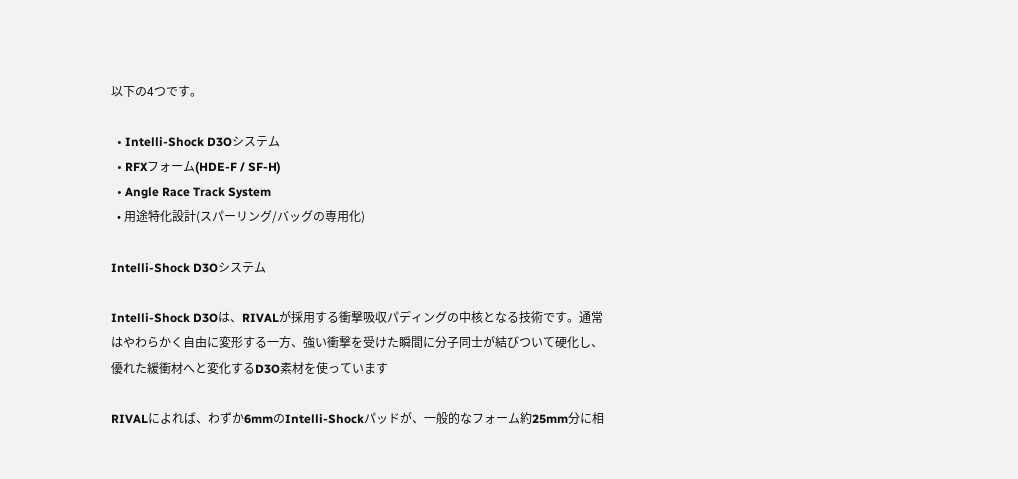以下の4つです。

  • Intelli-Shock D3Oシステム
  • RFXフォーム(HDE-F / SF-H)
  • Angle Race Track System
  • 用途特化設計(スパーリング/バッグの専用化)

Intelli-Shock D3Oシステム

Intelli-Shock D3Oは、RIVALが採用する衝撃吸収パディングの中核となる技術です。通常はやわらかく自由に変形する一方、強い衝撃を受けた瞬間に分子同士が結びついて硬化し、優れた緩衝材へと変化するD3O素材を使っています

RIVALによれば、わずか6mmのIntelli-Shockパッドが、一般的なフォーム約25mm分に相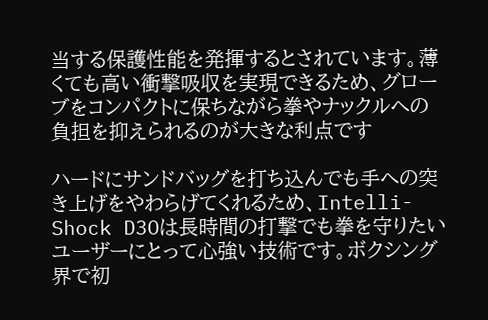当する保護性能を発揮するとされています。薄くても高い衝撃吸収を実現できるため、グローブをコンパクトに保ちながら拳やナックルへの負担を抑えられるのが大きな利点です

ハードにサンドバッグを打ち込んでも手への突き上げをやわらげてくれるため、Intelli-Shock D3Oは長時間の打撃でも拳を守りたいユーザーにとって心強い技術です。ボクシング界で初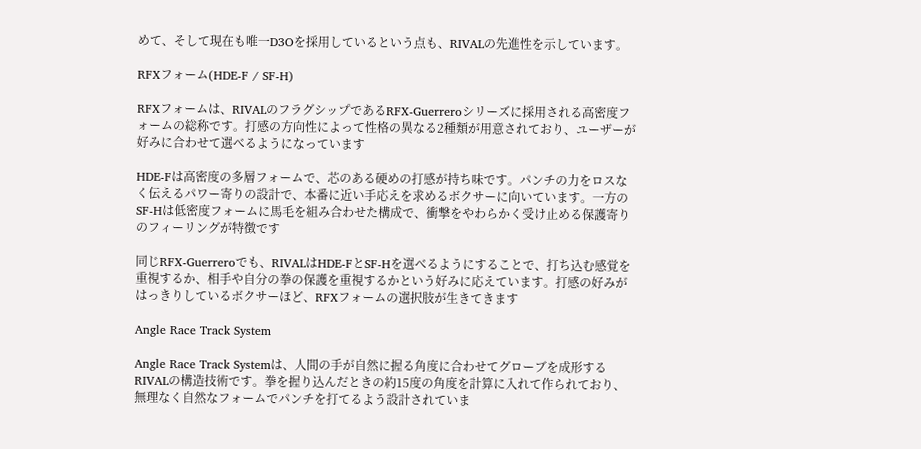めて、そして現在も唯一D3Oを採用しているという点も、RIVALの先進性を示しています。

RFXフォーム(HDE-F / SF-H)

RFXフォームは、RIVALのフラグシップであるRFX-Guerreroシリーズに採用される高密度フォームの総称です。打感の方向性によって性格の異なる2種類が用意されており、ユーザーが好みに合わせて選べるようになっています

HDE-Fは高密度の多層フォームで、芯のある硬めの打感が持ち味です。パンチの力をロスなく伝えるパワー寄りの設計で、本番に近い手応えを求めるボクサーに向いています。一方のSF-Hは低密度フォームに馬毛を組み合わせた構成で、衝撃をやわらかく受け止める保護寄りのフィーリングが特徴です

同じRFX-Guerreroでも、RIVALはHDE-FとSF-Hを選べるようにすることで、打ち込む感覚を重視するか、相手や自分の拳の保護を重視するかという好みに応えています。打感の好みがはっきりしているボクサーほど、RFXフォームの選択肢が生きてきます

Angle Race Track System

Angle Race Track Systemは、人間の手が自然に握る角度に合わせてグローブを成形するRIVALの構造技術です。拳を握り込んだときの約15度の角度を計算に入れて作られており、無理なく自然なフォームでパンチを打てるよう設計されていま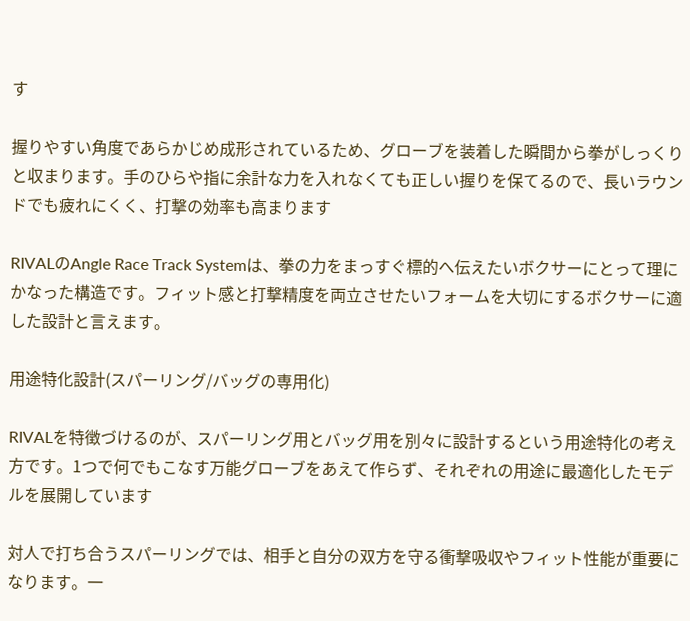す

握りやすい角度であらかじめ成形されているため、グローブを装着した瞬間から拳がしっくりと収まります。手のひらや指に余計な力を入れなくても正しい握りを保てるので、長いラウンドでも疲れにくく、打撃の効率も高まります

RIVALのAngle Race Track Systemは、拳の力をまっすぐ標的へ伝えたいボクサーにとって理にかなった構造です。フィット感と打撃精度を両立させたいフォームを大切にするボクサーに適した設計と言えます。

用途特化設計(スパーリング/バッグの専用化)

RIVALを特徴づけるのが、スパーリング用とバッグ用を別々に設計するという用途特化の考え方です。1つで何でもこなす万能グローブをあえて作らず、それぞれの用途に最適化したモデルを展開しています

対人で打ち合うスパーリングでは、相手と自分の双方を守る衝撃吸収やフィット性能が重要になります。一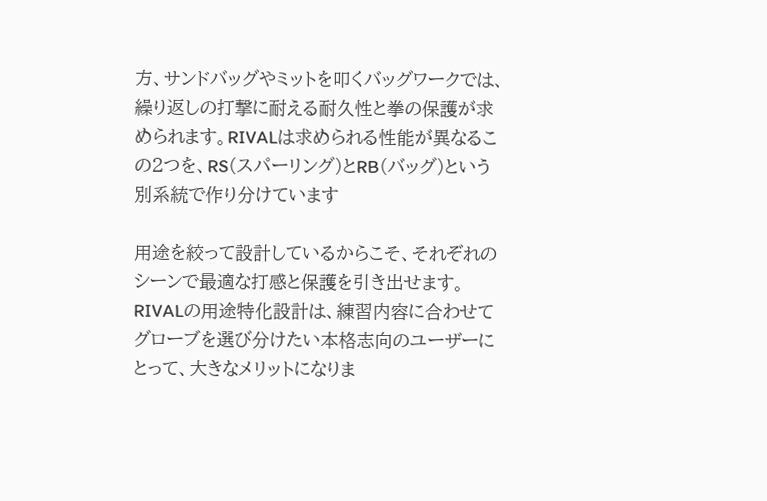方、サンドバッグやミットを叩くバッグワークでは、繰り返しの打撃に耐える耐久性と拳の保護が求められます。RIVALは求められる性能が異なるこの2つを、RS(スパーリング)とRB(バッグ)という別系統で作り分けています

用途を絞って設計しているからこそ、それぞれのシーンで最適な打感と保護を引き出せます。RIVALの用途特化設計は、練習内容に合わせてグローブを選び分けたい本格志向のユーザーにとって、大きなメリットになりま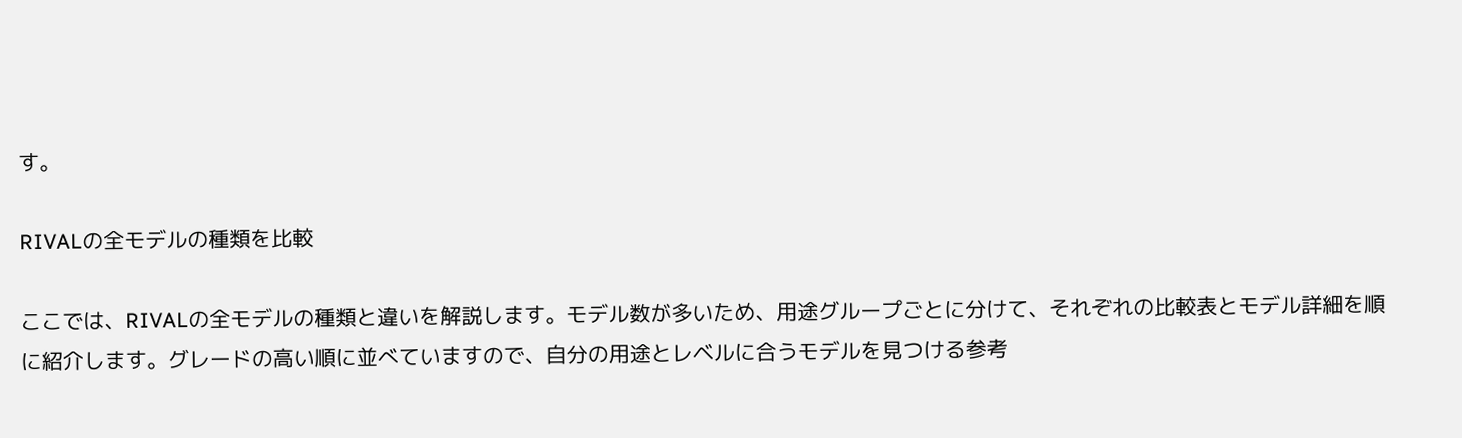す。

RIVALの全モデルの種類を比較

ここでは、RIVALの全モデルの種類と違いを解説します。モデル数が多いため、用途グループごとに分けて、それぞれの比較表とモデル詳細を順に紹介します。グレードの高い順に並べていますので、自分の用途とレベルに合うモデルを見つける参考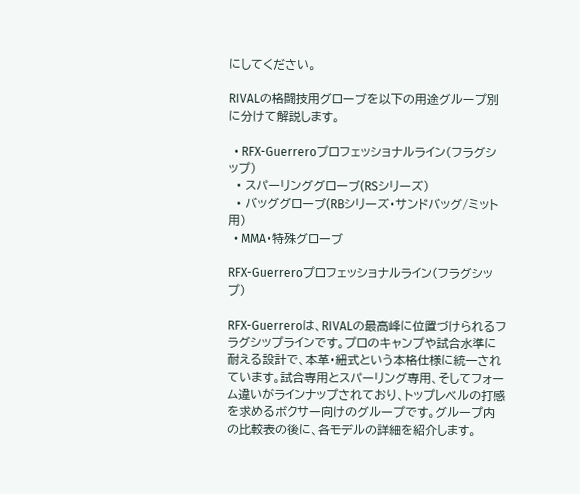にしてください。

RIVALの格闘技用グローブを以下の用途グループ別に分けて解説します。

  • RFX-Guerreroプロフェッショナルライン(フラグシップ)
  • スパーリンググローブ(RSシリーズ)
  • バッググローブ(RBシリーズ・サンドバッグ/ミット用)
  • MMA・特殊グローブ

RFX-Guerreroプロフェッショナルライン(フラグシップ)

RFX-Guerreroは、RIVALの最高峰に位置づけられるフラグシップラインです。プロのキャンプや試合水準に耐える設計で、本革・紐式という本格仕様に統一されています。試合専用とスパーリング専用、そしてフォーム違いがラインナップされており、トップレベルの打感を求めるボクサー向けのグループです。グループ内の比較表の後に、各モデルの詳細を紹介します。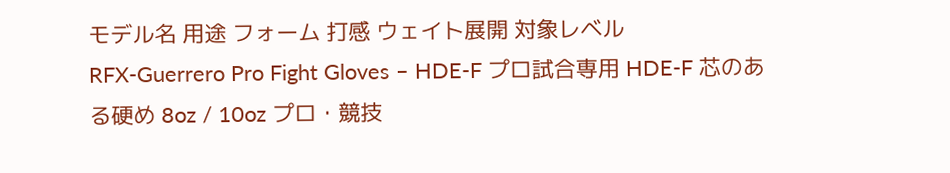モデル名 用途 フォーム 打感 ウェイト展開 対象レベル
RFX-Guerrero Pro Fight Gloves – HDE-F プロ試合専用 HDE-F 芯のある硬め 8oz / 10oz プロ・競技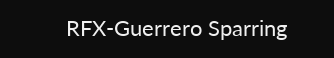RFX-Guerrero Sparring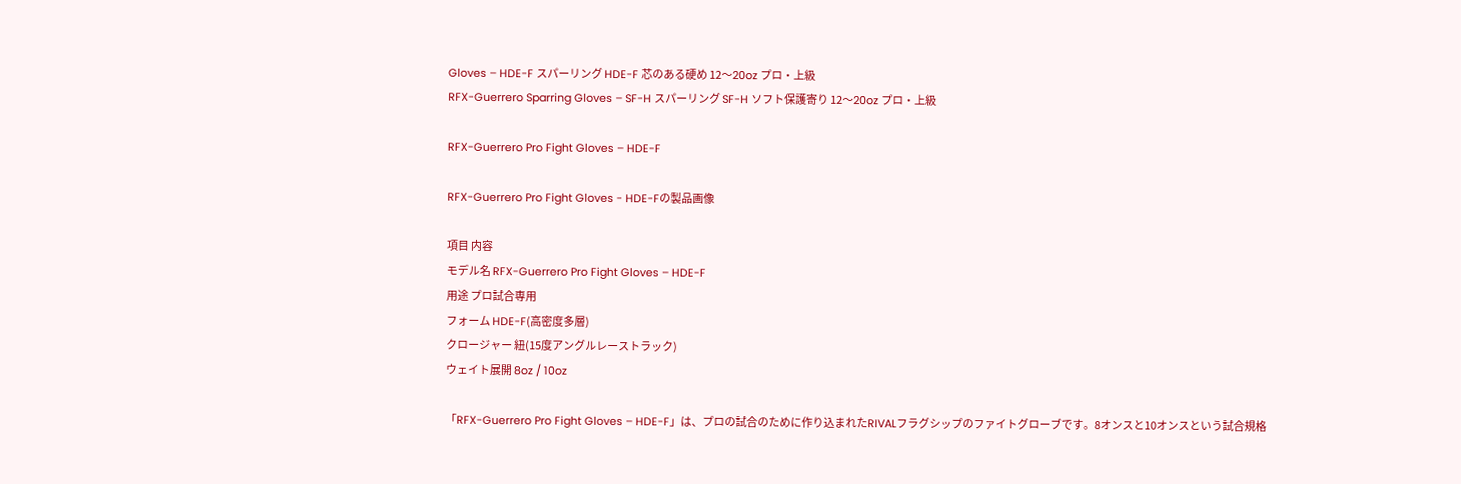Gloves – HDE-F スパーリング HDE-F 芯のある硬め 12〜20oz プロ・上級
RFX-Guerrero Sparring Gloves – SF-H スパーリング SF-H ソフト保護寄り 12〜20oz プロ・上級

RFX-Guerrero Pro Fight Gloves – HDE-F

RFX-Guerrero Pro Fight Gloves - HDE-Fの製品画像

項目 内容
モデル名 RFX-Guerrero Pro Fight Gloves – HDE-F
用途 プロ試合専用
フォーム HDE-F(高密度多層)
クロージャー 紐(15度アングルレーストラック)
ウェイト展開 8oz / 10oz

「RFX-Guerrero Pro Fight Gloves – HDE-F」は、プロの試合のために作り込まれたRIVALフラグシップのファイトグローブです。8オンスと10オンスという試合規格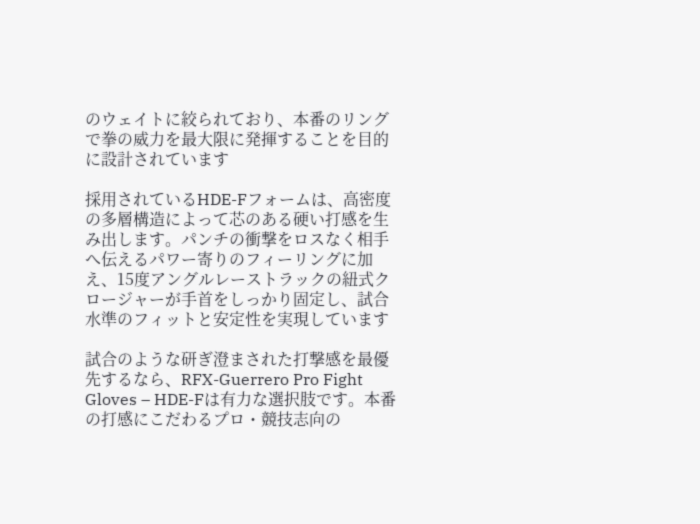のウェイトに絞られており、本番のリングで拳の威力を最大限に発揮することを目的に設計されています

採用されているHDE-Fフォームは、高密度の多層構造によって芯のある硬い打感を生み出します。パンチの衝撃をロスなく相手へ伝えるパワー寄りのフィーリングに加え、15度アングルレーストラックの紐式クロージャーが手首をしっかり固定し、試合水準のフィットと安定性を実現しています

試合のような研ぎ澄まされた打撃感を最優先するなら、RFX-Guerrero Pro Fight Gloves – HDE-Fは有力な選択肢です。本番の打感にこだわるプロ・競技志向の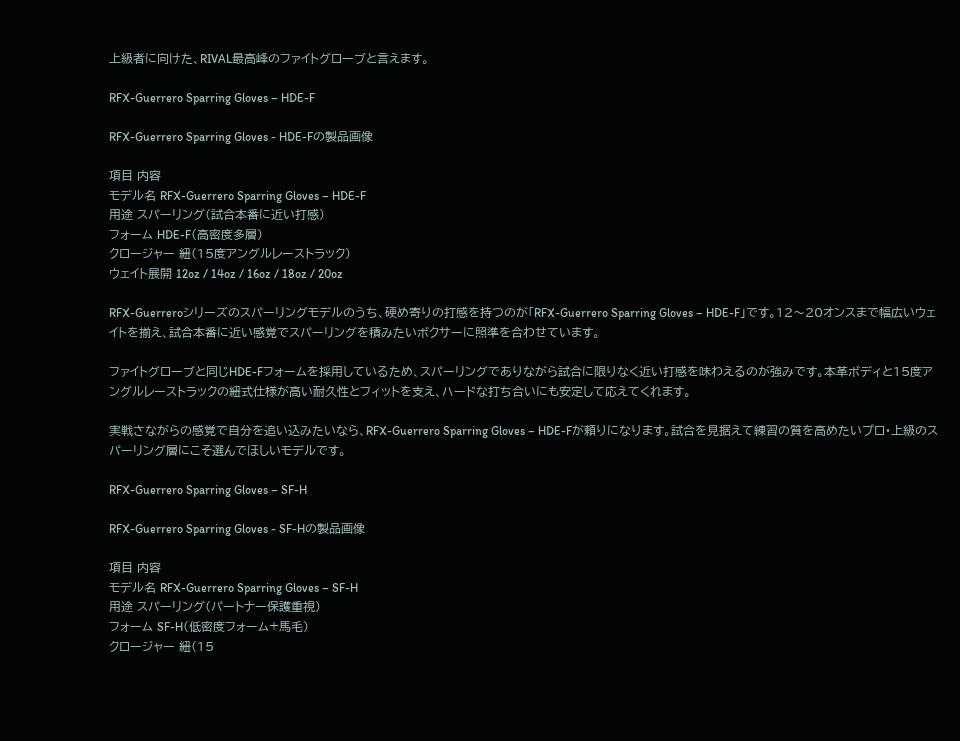上級者に向けた、RIVAL最高峰のファイトグローブと言えます。

RFX-Guerrero Sparring Gloves – HDE-F

RFX-Guerrero Sparring Gloves - HDE-Fの製品画像

項目 内容
モデル名 RFX-Guerrero Sparring Gloves – HDE-F
用途 スパーリング(試合本番に近い打感)
フォーム HDE-F(高密度多層)
クロージャー 紐(15度アングルレーストラック)
ウェイト展開 12oz / 14oz / 16oz / 18oz / 20oz

RFX-Guerreroシリーズのスパーリングモデルのうち、硬め寄りの打感を持つのが「RFX-Guerrero Sparring Gloves – HDE-F」です。12〜20オンスまで幅広いウェイトを揃え、試合本番に近い感覚でスパーリングを積みたいボクサーに照準を合わせています。

ファイトグローブと同じHDE-Fフォームを採用しているため、スパーリングでありながら試合に限りなく近い打感を味わえるのが強みです。本革ボディと15度アングルレーストラックの紐式仕様が高い耐久性とフィットを支え、ハードな打ち合いにも安定して応えてくれます。

実戦さながらの感覚で自分を追い込みたいなら、RFX-Guerrero Sparring Gloves – HDE-Fが頼りになります。試合を見据えて練習の質を高めたいプロ・上級のスパーリング層にこそ選んでほしいモデルです。

RFX-Guerrero Sparring Gloves – SF-H

RFX-Guerrero Sparring Gloves - SF-Hの製品画像

項目 内容
モデル名 RFX-Guerrero Sparring Gloves – SF-H
用途 スパーリング(パートナー保護重視)
フォーム SF-H(低密度フォーム+馬毛)
クロージャー 紐(15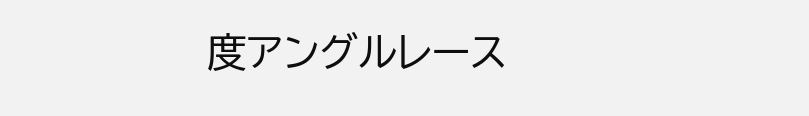度アングルレース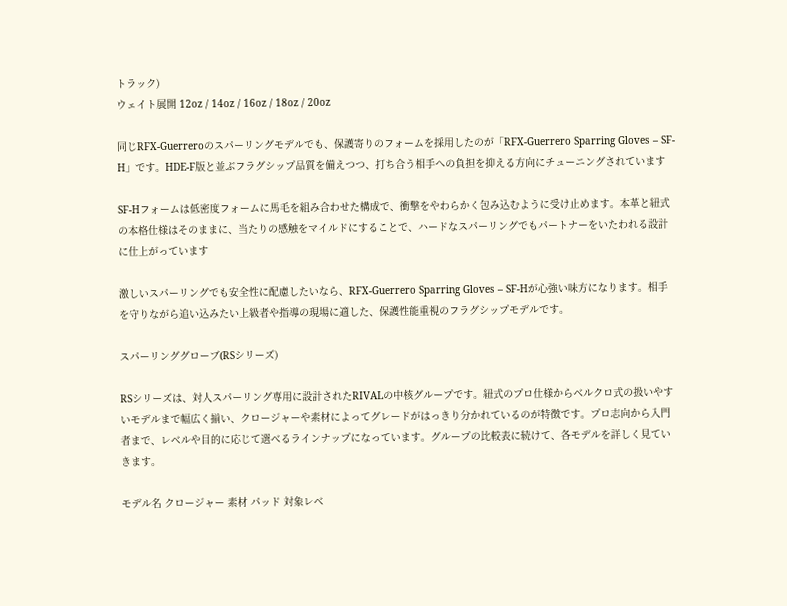トラック)
ウェイト展開 12oz / 14oz / 16oz / 18oz / 20oz

同じRFX-Guerreroのスパーリングモデルでも、保護寄りのフォームを採用したのが「RFX-Guerrero Sparring Gloves – SF-H」です。HDE-F版と並ぶフラグシップ品質を備えつつ、打ち合う相手への負担を抑える方向にチューニングされています

SF-Hフォームは低密度フォームに馬毛を組み合わせた構成で、衝撃をやわらかく包み込むように受け止めます。本革と紐式の本格仕様はそのままに、当たりの感触をマイルドにすることで、ハードなスパーリングでもパートナーをいたわれる設計に仕上がっています

激しいスパーリングでも安全性に配慮したいなら、RFX-Guerrero Sparring Gloves – SF-Hが心強い味方になります。相手を守りながら追い込みたい上級者や指導の現場に適した、保護性能重視のフラグシップモデルです。

スパーリンググローブ(RSシリーズ)

RSシリーズは、対人スパーリング専用に設計されたRIVALの中核グループです。紐式のプロ仕様からベルクロ式の扱いやすいモデルまで幅広く揃い、クロージャーや素材によってグレードがはっきり分かれているのが特徴です。プロ志向から入門者まで、レベルや目的に応じて選べるラインナップになっています。グループの比較表に続けて、各モデルを詳しく見ていきます。

モデル名 クロージャー 素材 パッド 対象レベ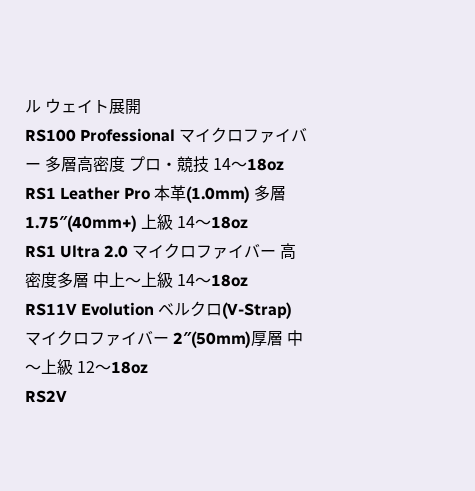ル ウェイト展開
RS100 Professional マイクロファイバー 多層高密度 プロ・競技 14〜18oz
RS1 Leather Pro 本革(1.0mm) 多層1.75″(40mm+) 上級 14〜18oz
RS1 Ultra 2.0 マイクロファイバー 高密度多層 中上〜上級 14〜18oz
RS11V Evolution ベルクロ(V-Strap) マイクロファイバー 2″(50mm)厚層 中〜上級 12〜18oz
RS2V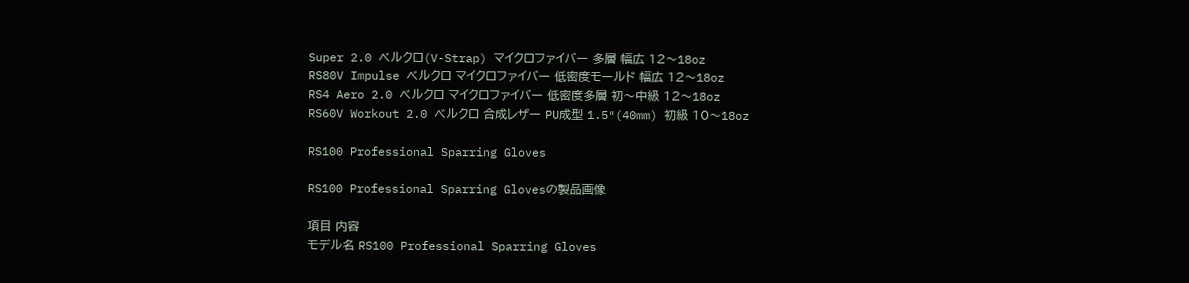Super 2.0 ベルクロ(V-Strap) マイクロファイバー 多層 幅広 12〜18oz
RS80V Impulse ベルクロ マイクロファイバー 低密度モールド 幅広 12〜18oz
RS4 Aero 2.0 ベルクロ マイクロファイバー 低密度多層 初〜中級 12〜18oz
RS60V Workout 2.0 ベルクロ 合成レザー PU成型 1.5″(40mm) 初級 10〜18oz

RS100 Professional Sparring Gloves

RS100 Professional Sparring Glovesの製品画像

項目 内容
モデル名 RS100 Professional Sparring Gloves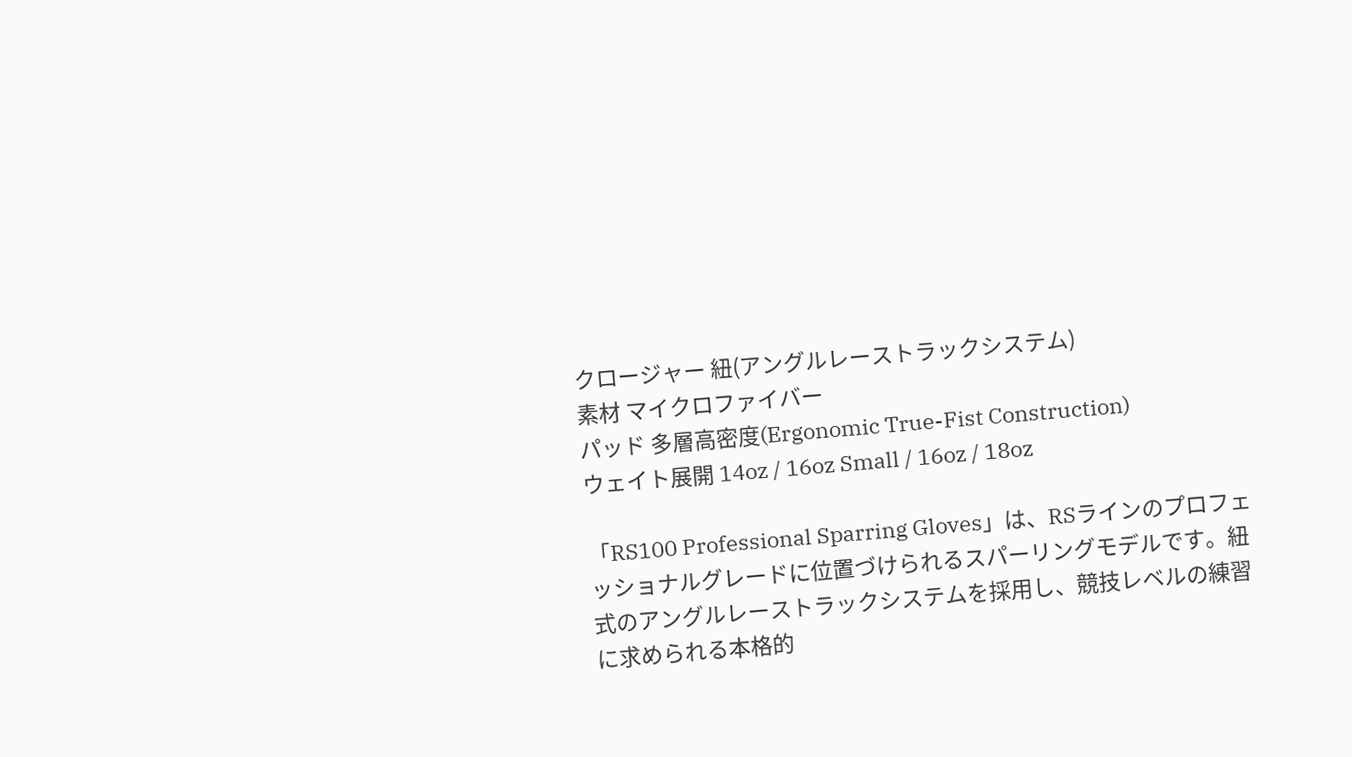クロージャー 紐(アングルレーストラックシステム)
素材 マイクロファイバー
パッド 多層高密度(Ergonomic True-Fist Construction)
ウェイト展開 14oz / 16oz Small / 16oz / 18oz

「RS100 Professional Sparring Gloves」は、RSラインのプロフェッショナルグレードに位置づけられるスパーリングモデルです。紐式のアングルレーストラックシステムを採用し、競技レベルの練習に求められる本格的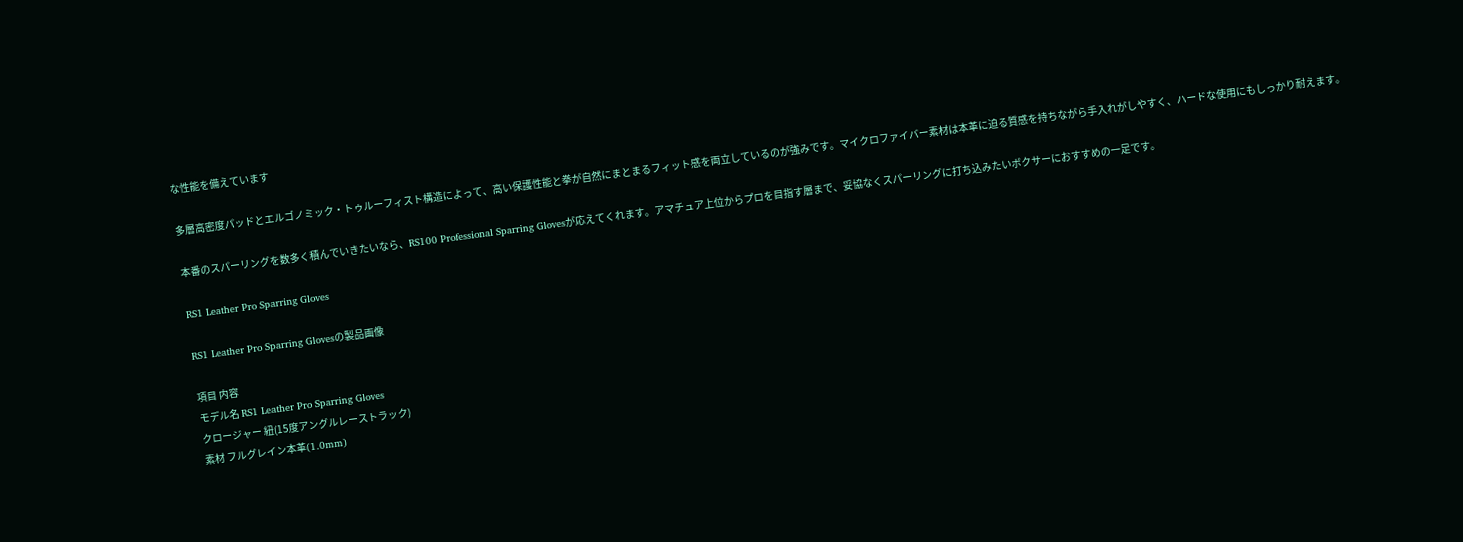な性能を備えています

多層高密度パッドとエルゴノミック・トゥルーフィスト構造によって、高い保護性能と拳が自然にまとまるフィット感を両立しているのが強みです。マイクロファイバー素材は本革に迫る質感を持ちながら手入れがしやすく、ハードな使用にもしっかり耐えます。

本番のスパーリングを数多く積んでいきたいなら、RS100 Professional Sparring Glovesが応えてくれます。アマチュア上位からプロを目指す層まで、妥協なくスパーリングに打ち込みたいボクサーにおすすめの一足です。

RS1 Leather Pro Sparring Gloves

RS1 Leather Pro Sparring Glovesの製品画像

項目 内容
モデル名 RS1 Leather Pro Sparring Gloves
クロージャー 紐(15度アングルレーストラック)
素材 フルグレイン本革(1.0mm)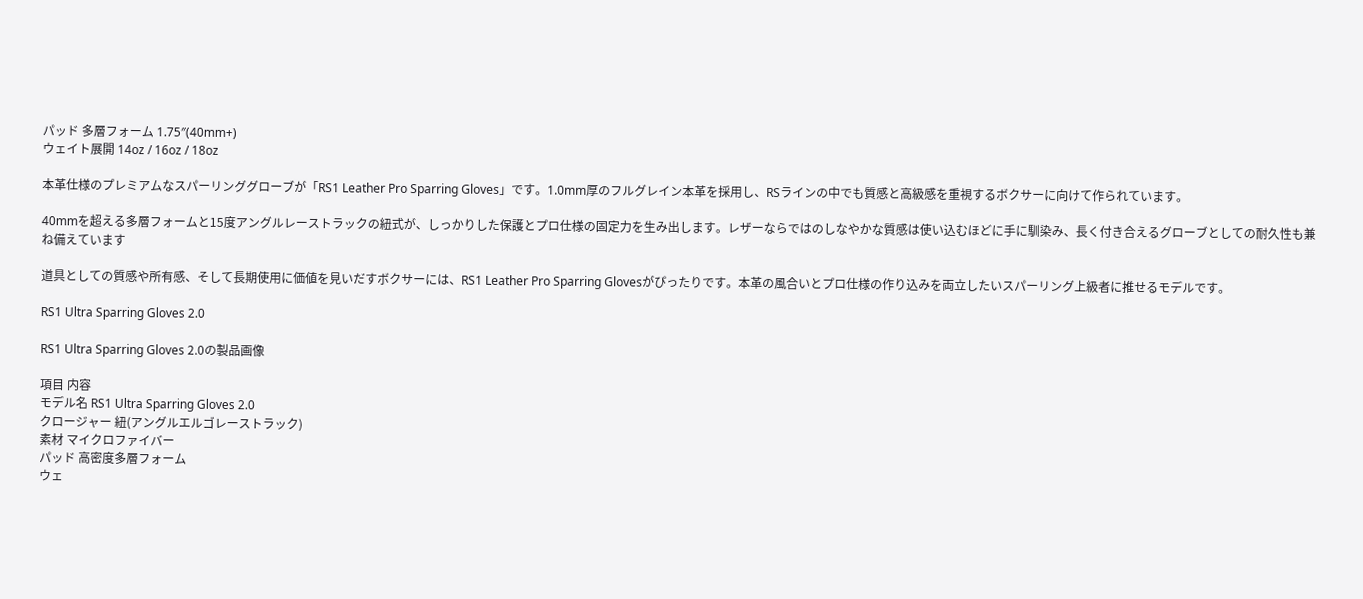パッド 多層フォーム 1.75″(40mm+)
ウェイト展開 14oz / 16oz / 18oz

本革仕様のプレミアムなスパーリンググローブが「RS1 Leather Pro Sparring Gloves」です。1.0mm厚のフルグレイン本革を採用し、RSラインの中でも質感と高級感を重視するボクサーに向けて作られています。

40mmを超える多層フォームと15度アングルレーストラックの紐式が、しっかりした保護とプロ仕様の固定力を生み出します。レザーならではのしなやかな質感は使い込むほどに手に馴染み、長く付き合えるグローブとしての耐久性も兼ね備えています

道具としての質感や所有感、そして長期使用に価値を見いだすボクサーには、RS1 Leather Pro Sparring Glovesがぴったりです。本革の風合いとプロ仕様の作り込みを両立したいスパーリング上級者に推せるモデルです。

RS1 Ultra Sparring Gloves 2.0

RS1 Ultra Sparring Gloves 2.0の製品画像

項目 内容
モデル名 RS1 Ultra Sparring Gloves 2.0
クロージャー 紐(アングルエルゴレーストラック)
素材 マイクロファイバー
パッド 高密度多層フォーム
ウェ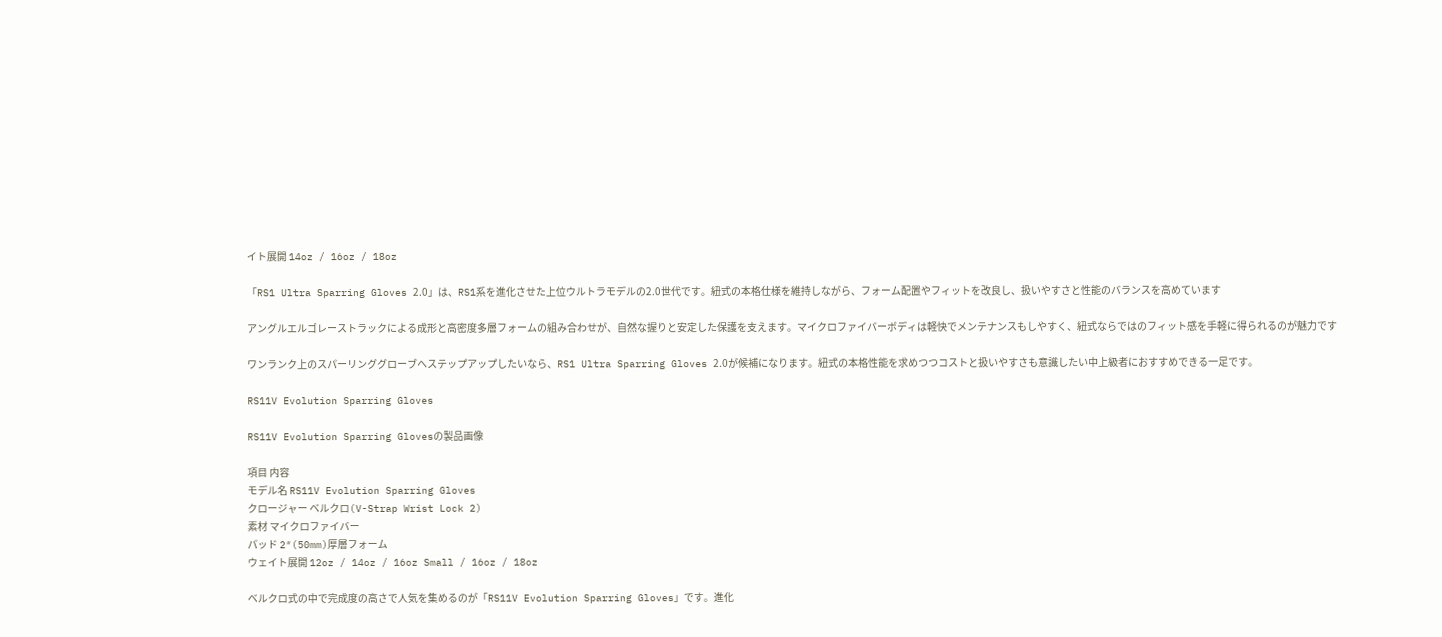イト展開 14oz / 16oz / 18oz

「RS1 Ultra Sparring Gloves 2.0」は、RS1系を進化させた上位ウルトラモデルの2.0世代です。紐式の本格仕様を維持しながら、フォーム配置やフィットを改良し、扱いやすさと性能のバランスを高めています

アングルエルゴレーストラックによる成形と高密度多層フォームの組み合わせが、自然な握りと安定した保護を支えます。マイクロファイバーボディは軽快でメンテナンスもしやすく、紐式ならではのフィット感を手軽に得られるのが魅力です

ワンランク上のスパーリンググローブへステップアップしたいなら、RS1 Ultra Sparring Gloves 2.0が候補になります。紐式の本格性能を求めつつコストと扱いやすさも意識したい中上級者におすすめできる一足です。

RS11V Evolution Sparring Gloves

RS11V Evolution Sparring Glovesの製品画像

項目 内容
モデル名 RS11V Evolution Sparring Gloves
クロージャー ベルクロ(V-Strap Wrist Lock 2)
素材 マイクロファイバー
パッド 2″(50mm)厚層フォーム
ウェイト展開 12oz / 14oz / 16oz Small / 16oz / 18oz

ベルクロ式の中で完成度の高さで人気を集めるのが「RS11V Evolution Sparring Gloves」です。進化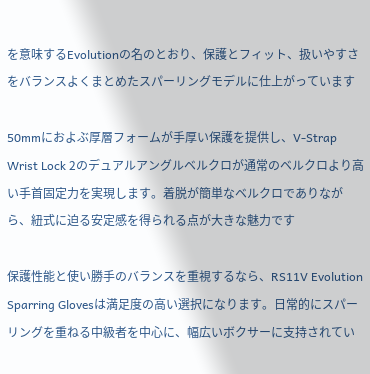を意味するEvolutionの名のとおり、保護とフィット、扱いやすさをバランスよくまとめたスパーリングモデルに仕上がっています

50mmにおよぶ厚層フォームが手厚い保護を提供し、V-Strap Wrist Lock 2のデュアルアングルベルクロが通常のベルクロより高い手首固定力を実現します。着脱が簡単なベルクロでありながら、紐式に迫る安定感を得られる点が大きな魅力です

保護性能と使い勝手のバランスを重視するなら、RS11V Evolution Sparring Glovesは満足度の高い選択になります。日常的にスパーリングを重ねる中級者を中心に、幅広いボクサーに支持されてい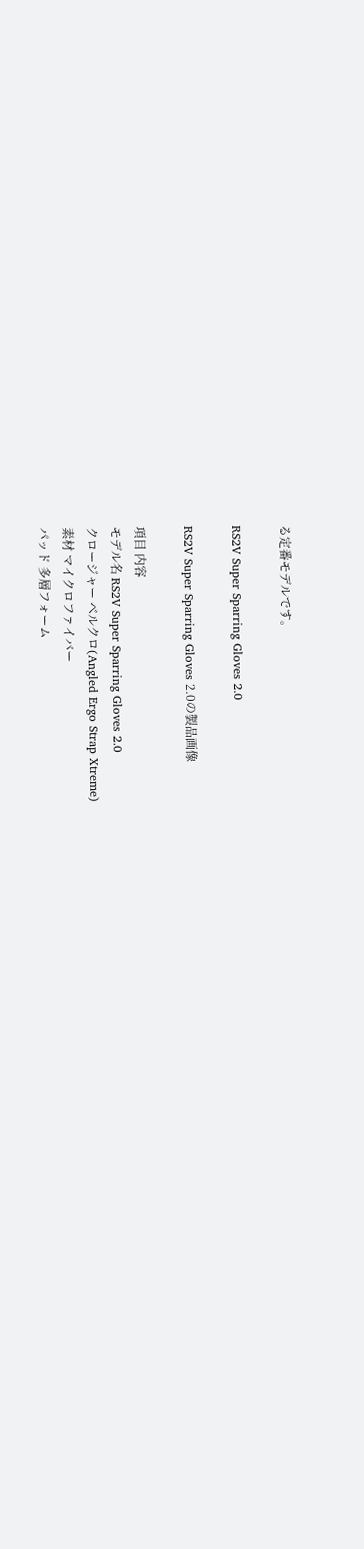る定番モデルです。

RS2V Super Sparring Gloves 2.0

RS2V Super Sparring Gloves 2.0の製品画像

項目 内容
モデル名 RS2V Super Sparring Gloves 2.0
クロージャー ベルクロ(Angled Ergo Strap Xtreme)
素材 マイクロファイバー
パッド 多層フォーム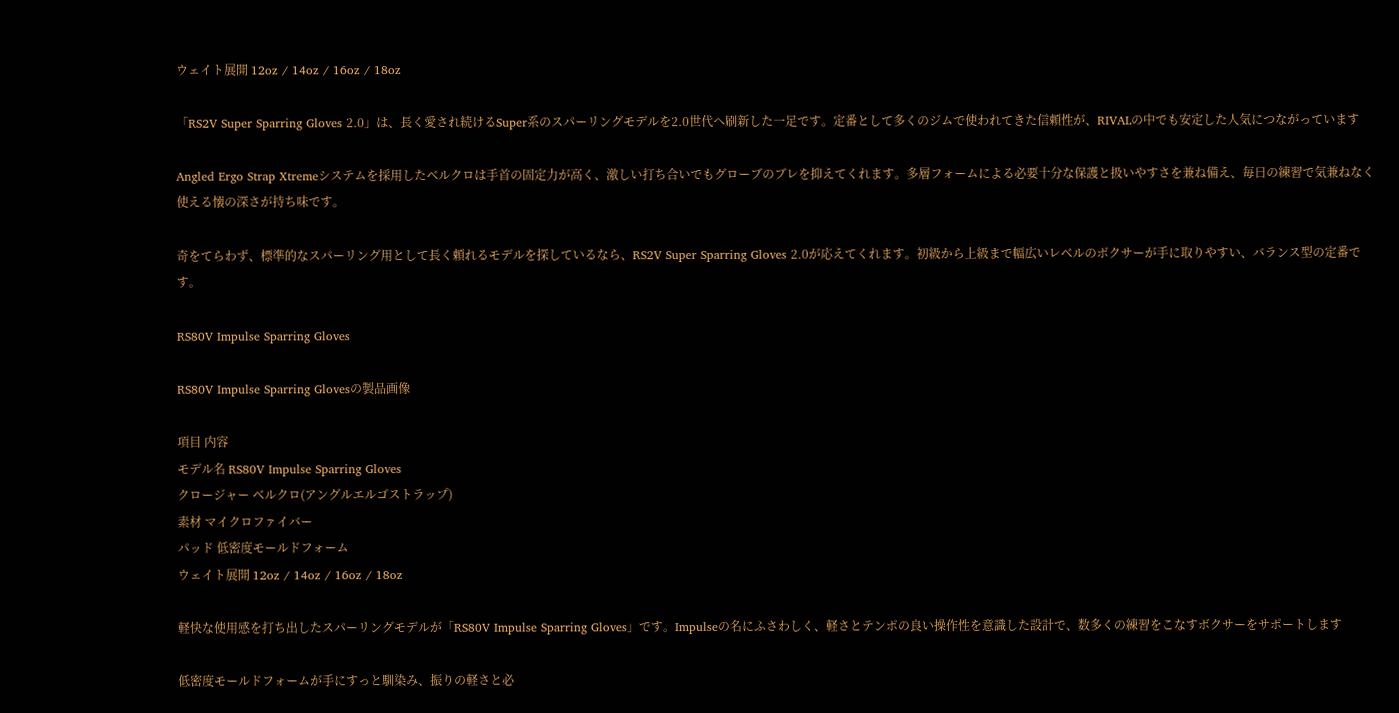ウェイト展開 12oz / 14oz / 16oz / 18oz

「RS2V Super Sparring Gloves 2.0」は、長く愛され続けるSuper系のスパーリングモデルを2.0世代へ刷新した一足です。定番として多くのジムで使われてきた信頼性が、RIVALの中でも安定した人気につながっています

Angled Ergo Strap Xtremeシステムを採用したベルクロは手首の固定力が高く、激しい打ち合いでもグローブのブレを抑えてくれます。多層フォームによる必要十分な保護と扱いやすさを兼ね備え、毎日の練習で気兼ねなく使える懐の深さが持ち味です。

奇をてらわず、標準的なスパーリング用として長く頼れるモデルを探しているなら、RS2V Super Sparring Gloves 2.0が応えてくれます。初級から上級まで幅広いレベルのボクサーが手に取りやすい、バランス型の定番です。

RS80V Impulse Sparring Gloves

RS80V Impulse Sparring Glovesの製品画像

項目 内容
モデル名 RS80V Impulse Sparring Gloves
クロージャー ベルクロ(アングルエルゴストラップ)
素材 マイクロファイバー
パッド 低密度モールドフォーム
ウェイト展開 12oz / 14oz / 16oz / 18oz

軽快な使用感を打ち出したスパーリングモデルが「RS80V Impulse Sparring Gloves」です。Impulseの名にふさわしく、軽さとテンポの良い操作性を意識した設計で、数多くの練習をこなすボクサーをサポートします

低密度モールドフォームが手にすっと馴染み、振りの軽さと必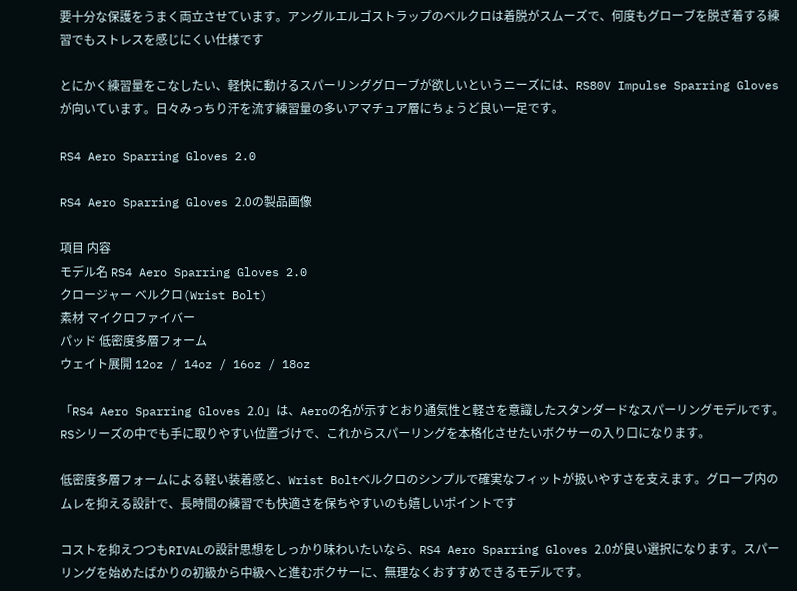要十分な保護をうまく両立させています。アングルエルゴストラップのベルクロは着脱がスムーズで、何度もグローブを脱ぎ着する練習でもストレスを感じにくい仕様です

とにかく練習量をこなしたい、軽快に動けるスパーリンググローブが欲しいというニーズには、RS80V Impulse Sparring Glovesが向いています。日々みっちり汗を流す練習量の多いアマチュア層にちょうど良い一足です。

RS4 Aero Sparring Gloves 2.0

RS4 Aero Sparring Gloves 2.0の製品画像

項目 内容
モデル名 RS4 Aero Sparring Gloves 2.0
クロージャー ベルクロ(Wrist Bolt)
素材 マイクロファイバー
パッド 低密度多層フォーム
ウェイト展開 12oz / 14oz / 16oz / 18oz

「RS4 Aero Sparring Gloves 2.0」は、Aeroの名が示すとおり通気性と軽さを意識したスタンダードなスパーリングモデルです。RSシリーズの中でも手に取りやすい位置づけで、これからスパーリングを本格化させたいボクサーの入り口になります。

低密度多層フォームによる軽い装着感と、Wrist Boltベルクロのシンプルで確実なフィットが扱いやすさを支えます。グローブ内のムレを抑える設計で、長時間の練習でも快適さを保ちやすいのも嬉しいポイントです

コストを抑えつつもRIVALの設計思想をしっかり味わいたいなら、RS4 Aero Sparring Gloves 2.0が良い選択になります。スパーリングを始めたばかりの初級から中級へと進むボクサーに、無理なくおすすめできるモデルです。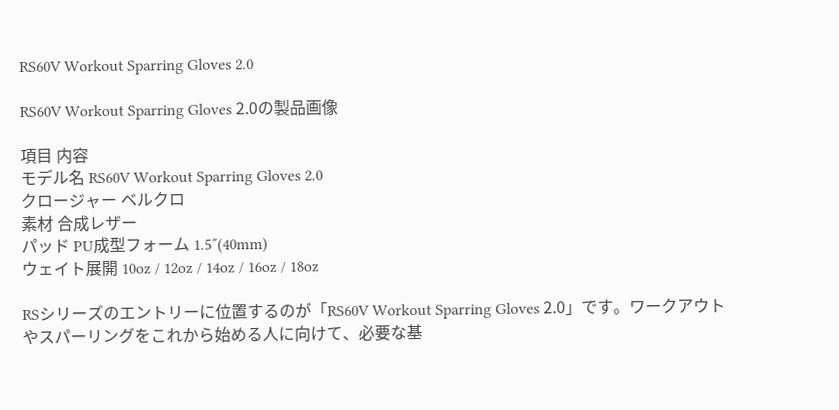RS60V Workout Sparring Gloves 2.0

RS60V Workout Sparring Gloves 2.0の製品画像

項目 内容
モデル名 RS60V Workout Sparring Gloves 2.0
クロージャー ベルクロ
素材 合成レザー
パッド PU成型フォーム 1.5″(40mm)
ウェイト展開 10oz / 12oz / 14oz / 16oz / 18oz

RSシリーズのエントリーに位置するのが「RS60V Workout Sparring Gloves 2.0」です。ワークアウトやスパーリングをこれから始める人に向けて、必要な基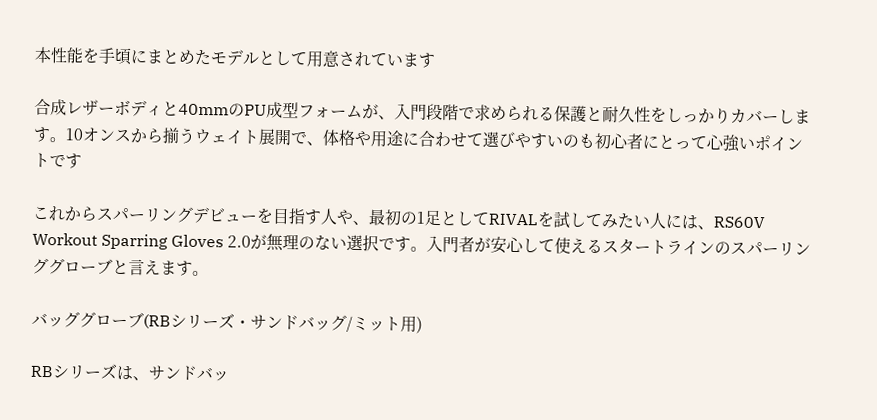本性能を手頃にまとめたモデルとして用意されています

合成レザーボディと40mmのPU成型フォームが、入門段階で求められる保護と耐久性をしっかりカバーします。10オンスから揃うウェイト展開で、体格や用途に合わせて選びやすいのも初心者にとって心強いポイントです

これからスパーリングデビューを目指す人や、最初の1足としてRIVALを試してみたい人には、RS60V Workout Sparring Gloves 2.0が無理のない選択です。入門者が安心して使えるスタートラインのスパーリンググローブと言えます。

バッググローブ(RBシリーズ・サンドバッグ/ミット用)

RBシリーズは、サンドバッ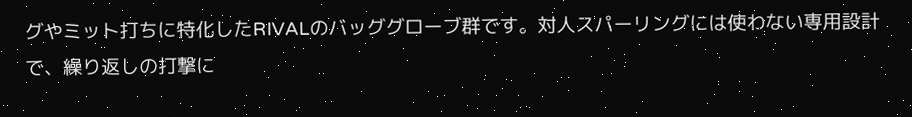グやミット打ちに特化したRIVALのバッググローブ群です。対人スパーリングには使わない専用設計で、繰り返しの打撃に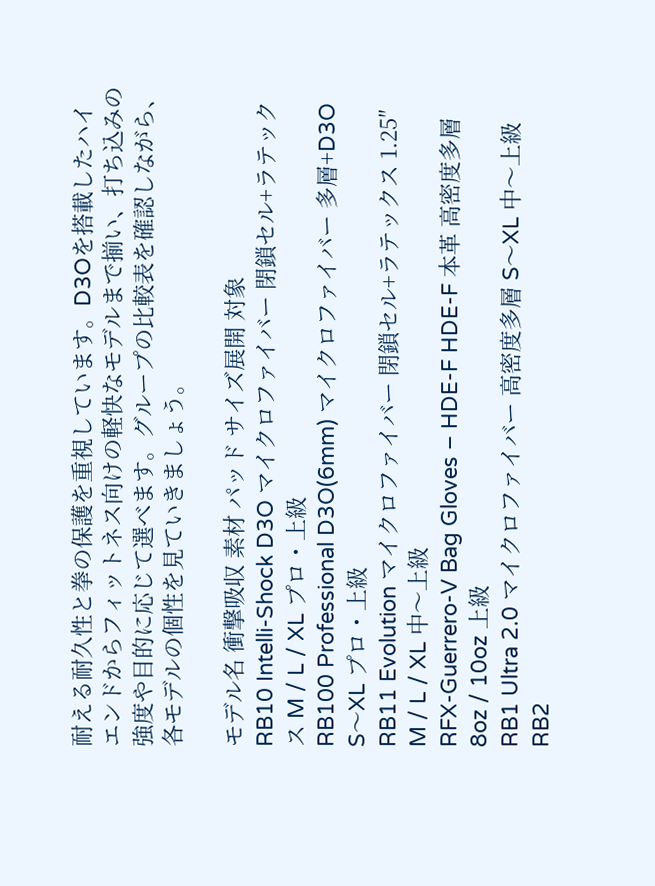耐える耐久性と拳の保護を重視しています。D3Oを搭載したハイエンドからフィットネス向けの軽快なモデルまで揃い、打ち込みの強度や目的に応じて選べます。グループの比較表を確認しながら、各モデルの個性を見ていきましょう。

モデル名 衝撃吸収 素材 パッド サイズ展開 対象
RB10 Intelli-Shock D3O マイクロファイバー 閉鎖セル+ラテックス M / L / XL プロ・上級
RB100 Professional D3O(6mm) マイクロファイバー 多層+D3O S〜XL プロ・上級
RB11 Evolution マイクロファイバー 閉鎖セル+ラテックス 1.25″ M / L / XL 中〜上級
RFX-Guerrero-V Bag Gloves – HDE-F HDE-F 本革 高密度多層 8oz / 10oz 上級
RB1 Ultra 2.0 マイクロファイバー 高密度多層 S〜XL 中〜上級
RB2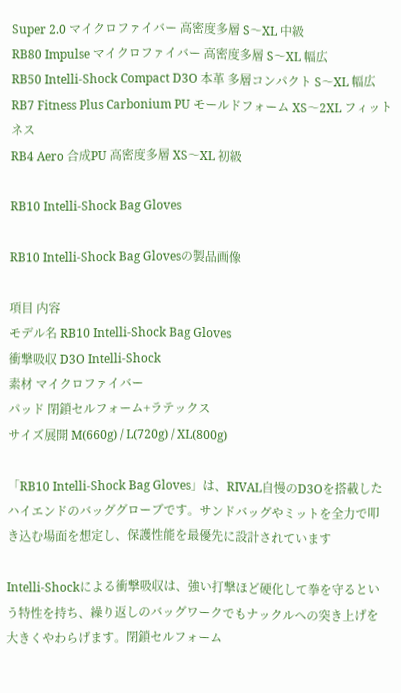Super 2.0 マイクロファイバー 高密度多層 S〜XL 中級
RB80 Impulse マイクロファイバー 高密度多層 S〜XL 幅広
RB50 Intelli-Shock Compact D3O 本革 多層コンパクト S〜XL 幅広
RB7 Fitness Plus Carbonium PU モールドフォーム XS〜2XL フィットネス
RB4 Aero 合成PU 高密度多層 XS〜XL 初級

RB10 Intelli-Shock Bag Gloves

RB10 Intelli-Shock Bag Glovesの製品画像

項目 内容
モデル名 RB10 Intelli-Shock Bag Gloves
衝撃吸収 D3O Intelli-Shock
素材 マイクロファイバー
パッド 閉鎖セルフォーム+ラテックス
サイズ展開 M(660g) / L(720g) / XL(800g)

「RB10 Intelli-Shock Bag Gloves」は、RIVAL自慢のD3Oを搭載したハイエンドのバッググローブです。サンドバッグやミットを全力で叩き込む場面を想定し、保護性能を最優先に設計されています

Intelli-Shockによる衝撃吸収は、強い打撃ほど硬化して拳を守るという特性を持ち、繰り返しのバッグワークでもナックルへの突き上げを大きくやわらげます。閉鎖セルフォーム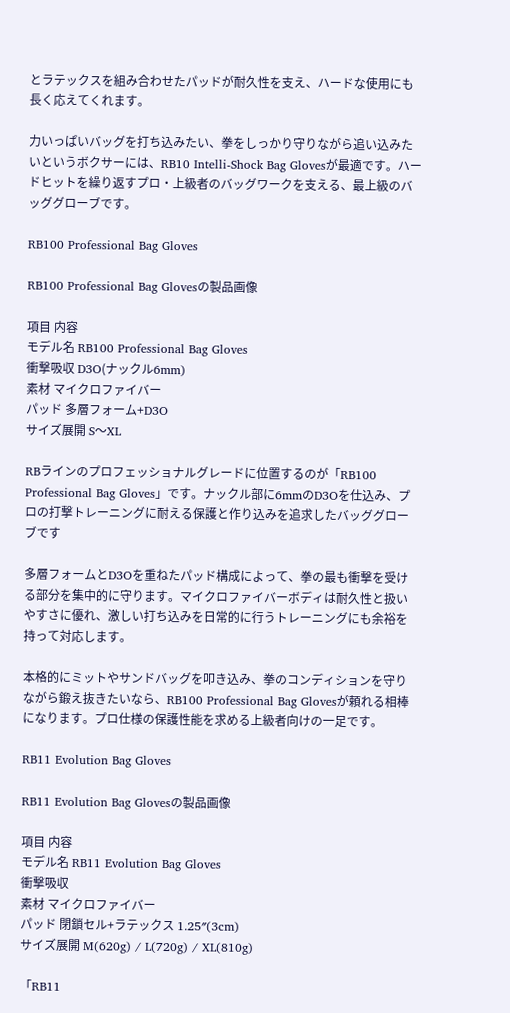とラテックスを組み合わせたパッドが耐久性を支え、ハードな使用にも長く応えてくれます。

力いっぱいバッグを打ち込みたい、拳をしっかり守りながら追い込みたいというボクサーには、RB10 Intelli-Shock Bag Glovesが最適です。ハードヒットを繰り返すプロ・上級者のバッグワークを支える、最上級のバッググローブです。

RB100 Professional Bag Gloves

RB100 Professional Bag Glovesの製品画像

項目 内容
モデル名 RB100 Professional Bag Gloves
衝撃吸収 D3O(ナックル6mm)
素材 マイクロファイバー
パッド 多層フォーム+D3O
サイズ展開 S〜XL

RBラインのプロフェッショナルグレードに位置するのが「RB100 Professional Bag Gloves」です。ナックル部に6mmのD3Oを仕込み、プロの打撃トレーニングに耐える保護と作り込みを追求したバッググローブです

多層フォームとD3Oを重ねたパッド構成によって、拳の最も衝撃を受ける部分を集中的に守ります。マイクロファイバーボディは耐久性と扱いやすさに優れ、激しい打ち込みを日常的に行うトレーニングにも余裕を持って対応します。

本格的にミットやサンドバッグを叩き込み、拳のコンディションを守りながら鍛え抜きたいなら、RB100 Professional Bag Glovesが頼れる相棒になります。プロ仕様の保護性能を求める上級者向けの一足です。

RB11 Evolution Bag Gloves

RB11 Evolution Bag Glovesの製品画像

項目 内容
モデル名 RB11 Evolution Bag Gloves
衝撃吸収
素材 マイクロファイバー
パッド 閉鎖セル+ラテックス 1.25″(3cm)
サイズ展開 M(620g) / L(720g) / XL(810g)

「RB11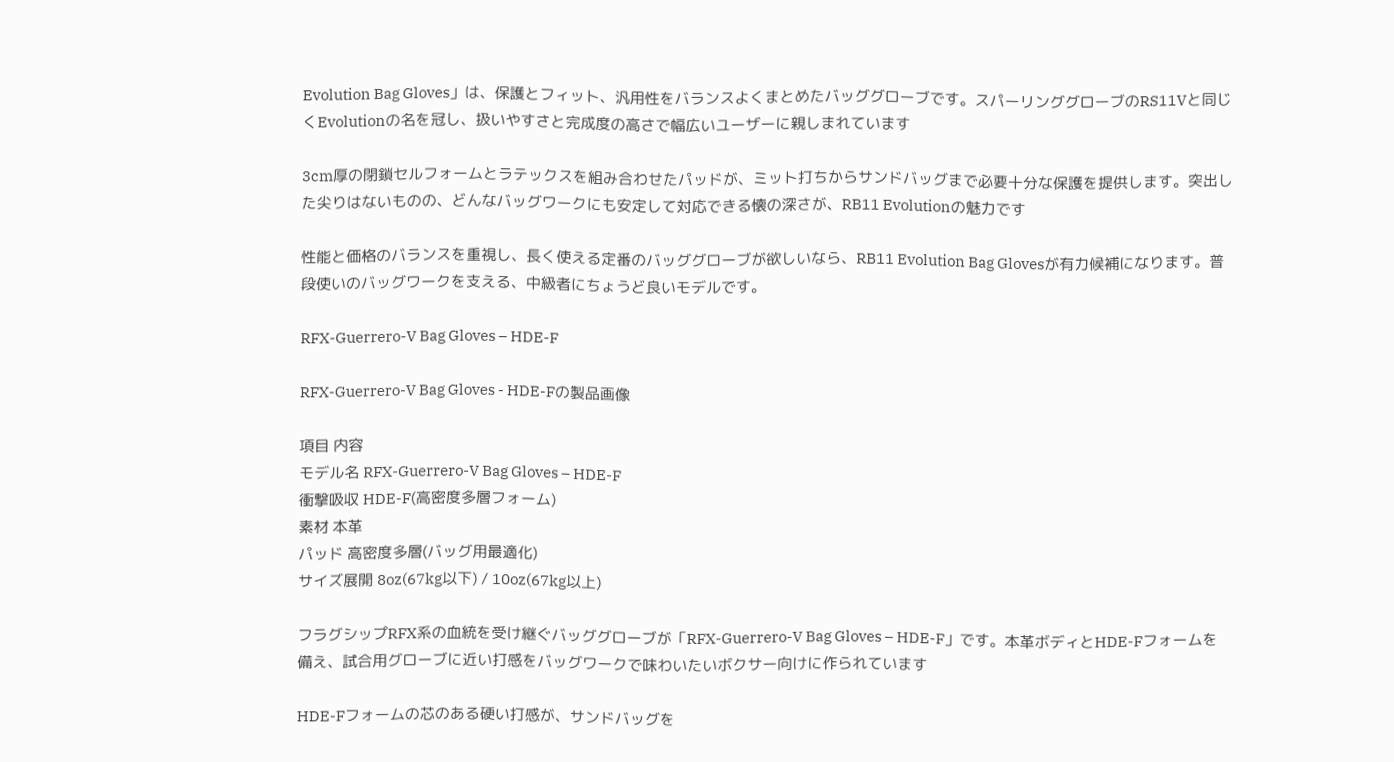Evolution Bag Gloves」は、保護とフィット、汎用性をバランスよくまとめたバッググローブです。スパーリンググローブのRS11Vと同じくEvolutionの名を冠し、扱いやすさと完成度の高さで幅広いユーザーに親しまれています

3cm厚の閉鎖セルフォームとラテックスを組み合わせたパッドが、ミット打ちからサンドバッグまで必要十分な保護を提供します。突出した尖りはないものの、どんなバッグワークにも安定して対応できる懐の深さが、RB11 Evolutionの魅力です

性能と価格のバランスを重視し、長く使える定番のバッググローブが欲しいなら、RB11 Evolution Bag Glovesが有力候補になります。普段使いのバッグワークを支える、中級者にちょうど良いモデルです。

RFX-Guerrero-V Bag Gloves – HDE-F

RFX-Guerrero-V Bag Gloves - HDE-Fの製品画像

項目 内容
モデル名 RFX-Guerrero-V Bag Gloves – HDE-F
衝撃吸収 HDE-F(高密度多層フォーム)
素材 本革
パッド 高密度多層(バッグ用最適化)
サイズ展開 8oz(67kg以下) / 10oz(67kg以上)

フラグシップRFX系の血統を受け継ぐバッググローブが「RFX-Guerrero-V Bag Gloves – HDE-F」です。本革ボディとHDE-Fフォームを備え、試合用グローブに近い打感をバッグワークで味わいたいボクサー向けに作られています

HDE-Fフォームの芯のある硬い打感が、サンドバッグを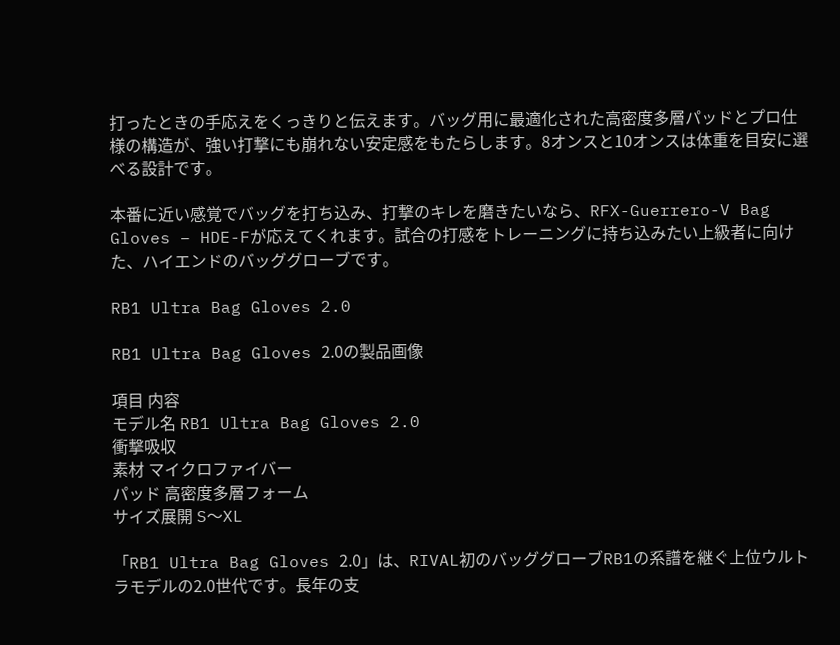打ったときの手応えをくっきりと伝えます。バッグ用に最適化された高密度多層パッドとプロ仕様の構造が、強い打撃にも崩れない安定感をもたらします。8オンスと10オンスは体重を目安に選べる設計です。

本番に近い感覚でバッグを打ち込み、打撃のキレを磨きたいなら、RFX-Guerrero-V Bag Gloves – HDE-Fが応えてくれます。試合の打感をトレーニングに持ち込みたい上級者に向けた、ハイエンドのバッググローブです。

RB1 Ultra Bag Gloves 2.0

RB1 Ultra Bag Gloves 2.0の製品画像

項目 内容
モデル名 RB1 Ultra Bag Gloves 2.0
衝撃吸収
素材 マイクロファイバー
パッド 高密度多層フォーム
サイズ展開 S〜XL

「RB1 Ultra Bag Gloves 2.0」は、RIVAL初のバッググローブRB1の系譜を継ぐ上位ウルトラモデルの2.0世代です。長年の支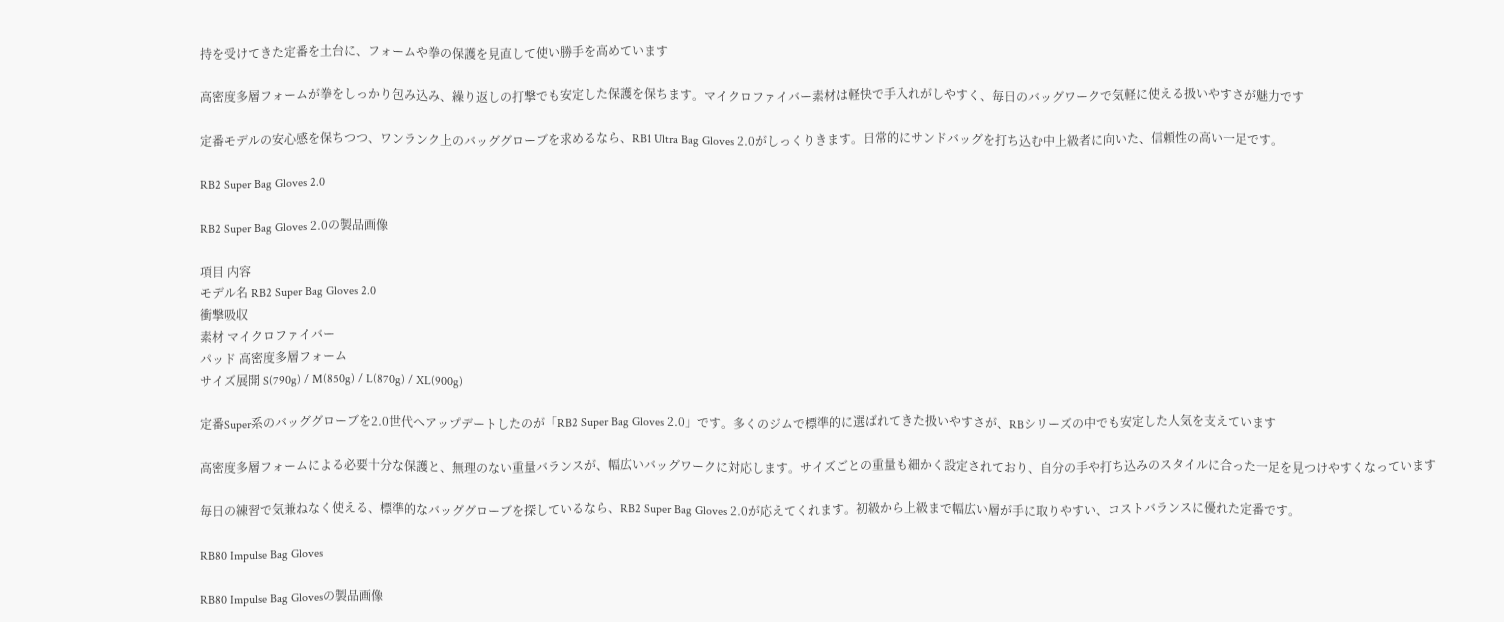持を受けてきた定番を土台に、フォームや拳の保護を見直して使い勝手を高めています

高密度多層フォームが拳をしっかり包み込み、繰り返しの打撃でも安定した保護を保ちます。マイクロファイバー素材は軽快で手入れがしやすく、毎日のバッグワークで気軽に使える扱いやすさが魅力です

定番モデルの安心感を保ちつつ、ワンランク上のバッググローブを求めるなら、RB1 Ultra Bag Gloves 2.0がしっくりきます。日常的にサンドバッグを打ち込む中上級者に向いた、信頼性の高い一足です。

RB2 Super Bag Gloves 2.0

RB2 Super Bag Gloves 2.0の製品画像

項目 内容
モデル名 RB2 Super Bag Gloves 2.0
衝撃吸収
素材 マイクロファイバー
パッド 高密度多層フォーム
サイズ展開 S(790g) / M(850g) / L(870g) / XL(900g)

定番Super系のバッググローブを2.0世代へアップデートしたのが「RB2 Super Bag Gloves 2.0」です。多くのジムで標準的に選ばれてきた扱いやすさが、RBシリーズの中でも安定した人気を支えています

高密度多層フォームによる必要十分な保護と、無理のない重量バランスが、幅広いバッグワークに対応します。サイズごとの重量も細かく設定されており、自分の手や打ち込みのスタイルに合った一足を見つけやすくなっています

毎日の練習で気兼ねなく使える、標準的なバッググローブを探しているなら、RB2 Super Bag Gloves 2.0が応えてくれます。初級から上級まで幅広い層が手に取りやすい、コストバランスに優れた定番です。

RB80 Impulse Bag Gloves

RB80 Impulse Bag Glovesの製品画像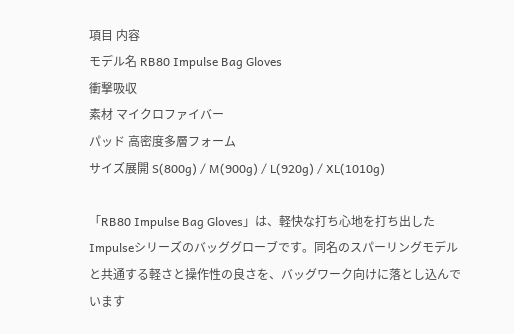項目 内容
モデル名 RB80 Impulse Bag Gloves
衝撃吸収
素材 マイクロファイバー
パッド 高密度多層フォーム
サイズ展開 S(800g) / M(900g) / L(920g) / XL(1010g)

「RB80 Impulse Bag Gloves」は、軽快な打ち心地を打ち出したImpulseシリーズのバッググローブです。同名のスパーリングモデルと共通する軽さと操作性の良さを、バッグワーク向けに落とし込んでいます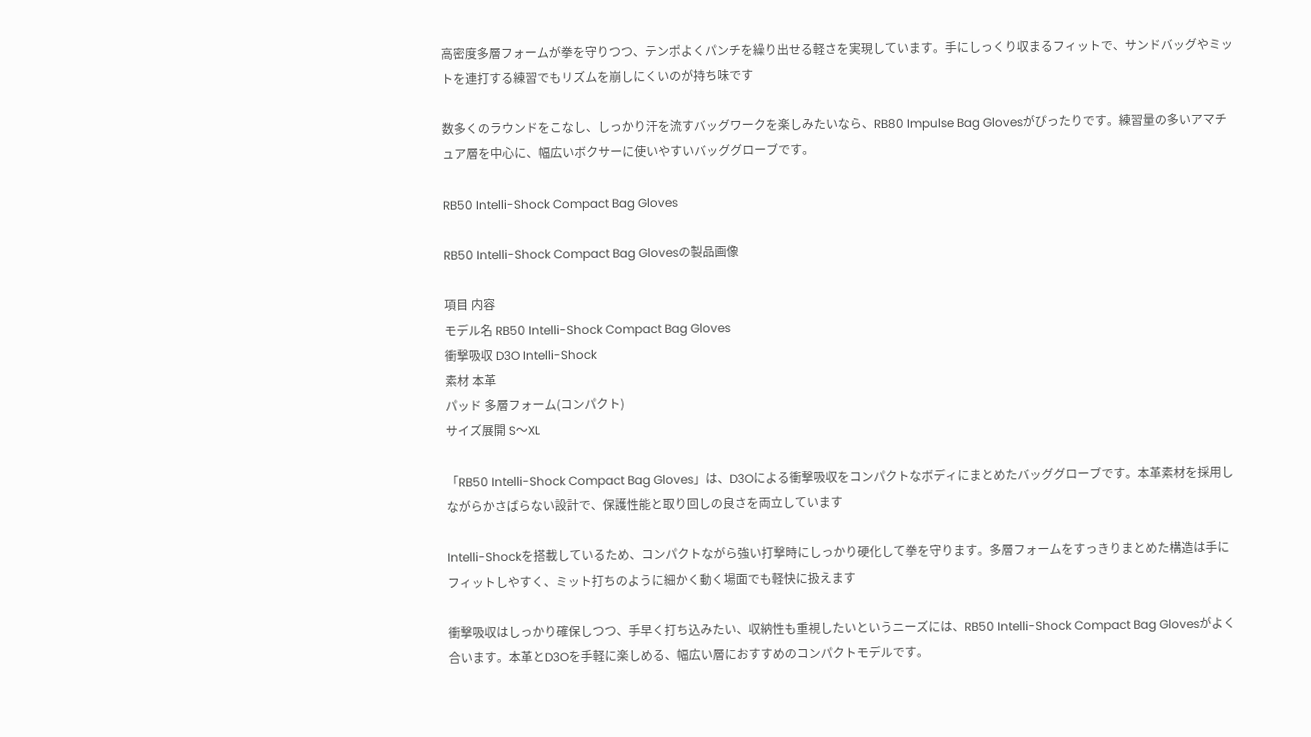高密度多層フォームが拳を守りつつ、テンポよくパンチを繰り出せる軽さを実現しています。手にしっくり収まるフィットで、サンドバッグやミットを連打する練習でもリズムを崩しにくいのが持ち味です

数多くのラウンドをこなし、しっかり汗を流すバッグワークを楽しみたいなら、RB80 Impulse Bag Glovesがぴったりです。練習量の多いアマチュア層を中心に、幅広いボクサーに使いやすいバッググローブです。

RB50 Intelli-Shock Compact Bag Gloves

RB50 Intelli-Shock Compact Bag Glovesの製品画像

項目 内容
モデル名 RB50 Intelli-Shock Compact Bag Gloves
衝撃吸収 D3O Intelli-Shock
素材 本革
パッド 多層フォーム(コンパクト)
サイズ展開 S〜XL

「RB50 Intelli-Shock Compact Bag Gloves」は、D3Oによる衝撃吸収をコンパクトなボディにまとめたバッググローブです。本革素材を採用しながらかさばらない設計で、保護性能と取り回しの良さを両立しています

Intelli-Shockを搭載しているため、コンパクトながら強い打撃時にしっかり硬化して拳を守ります。多層フォームをすっきりまとめた構造は手にフィットしやすく、ミット打ちのように細かく動く場面でも軽快に扱えます

衝撃吸収はしっかり確保しつつ、手早く打ち込みたい、収納性も重視したいというニーズには、RB50 Intelli-Shock Compact Bag Glovesがよく合います。本革とD3Oを手軽に楽しめる、幅広い層におすすめのコンパクトモデルです。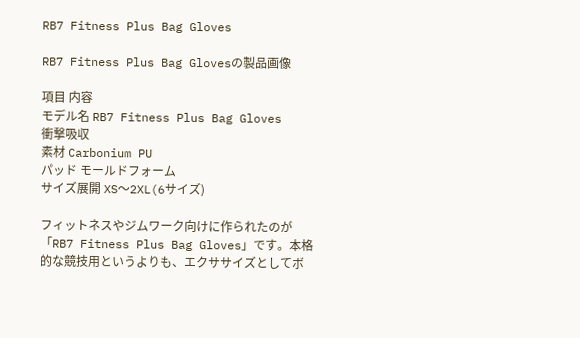RB7 Fitness Plus Bag Gloves

RB7 Fitness Plus Bag Glovesの製品画像

項目 内容
モデル名 RB7 Fitness Plus Bag Gloves
衝撃吸収
素材 Carbonium PU
パッド モールドフォーム
サイズ展開 XS〜2XL(6サイズ)

フィットネスやジムワーク向けに作られたのが「RB7 Fitness Plus Bag Gloves」です。本格的な競技用というよりも、エクササイズとしてボ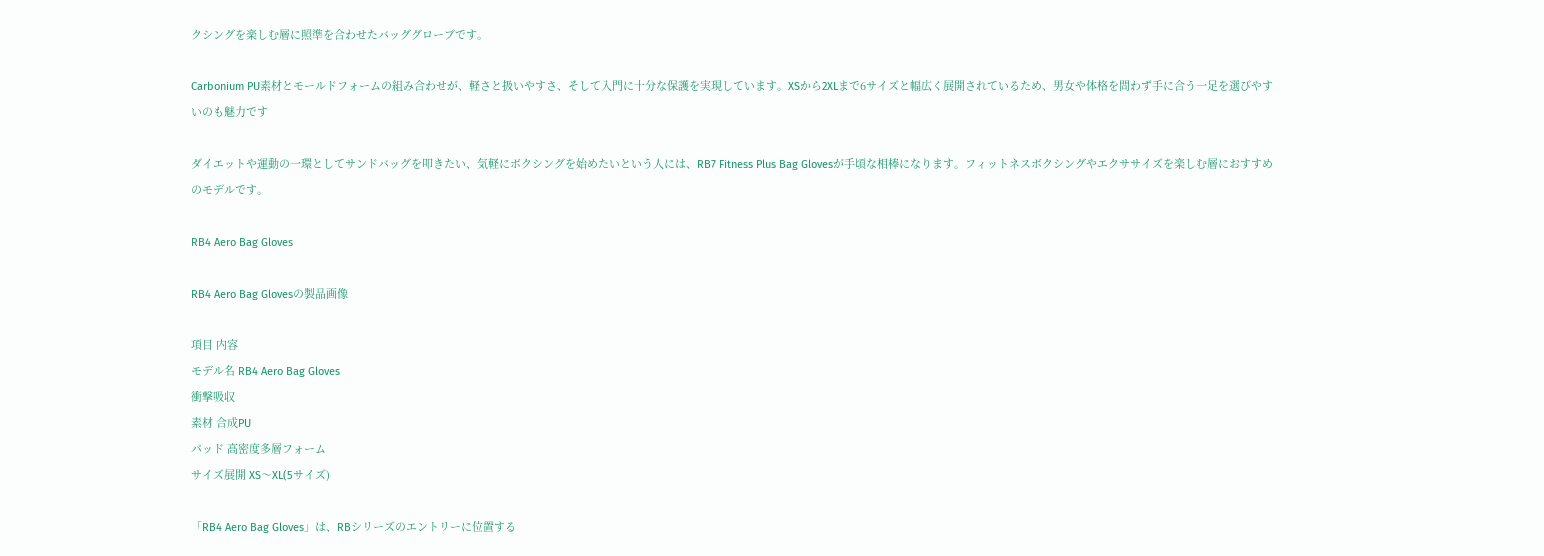クシングを楽しむ層に照準を合わせたバッググローブです。

Carbonium PU素材とモールドフォームの組み合わせが、軽さと扱いやすさ、そして入門に十分な保護を実現しています。XSから2XLまで6サイズと幅広く展開されているため、男女や体格を問わず手に合う一足を選びやすいのも魅力です

ダイエットや運動の一環としてサンドバッグを叩きたい、気軽にボクシングを始めたいという人には、RB7 Fitness Plus Bag Glovesが手頃な相棒になります。フィットネスボクシングやエクササイズを楽しむ層におすすめのモデルです。

RB4 Aero Bag Gloves

RB4 Aero Bag Glovesの製品画像

項目 内容
モデル名 RB4 Aero Bag Gloves
衝撃吸収
素材 合成PU
パッド 高密度多層フォーム
サイズ展開 XS〜XL(5サイズ)

「RB4 Aero Bag Gloves」は、RBシリーズのエントリーに位置する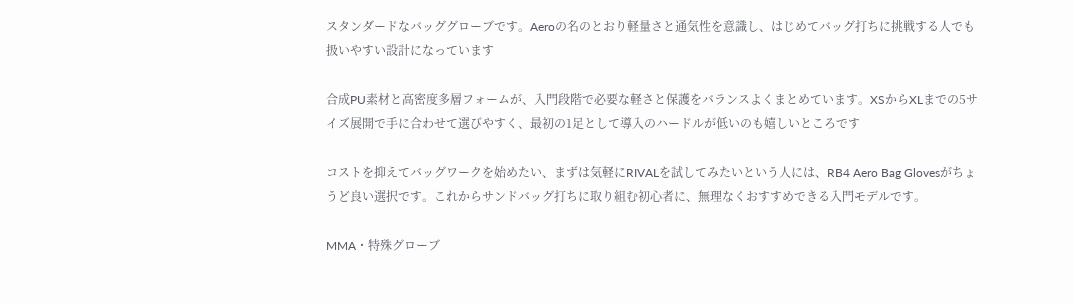スタンダードなバッググローブです。Aeroの名のとおり軽量さと通気性を意識し、はじめてバッグ打ちに挑戦する人でも扱いやすい設計になっています

合成PU素材と高密度多層フォームが、入門段階で必要な軽さと保護をバランスよくまとめています。XSからXLまでの5サイズ展開で手に合わせて選びやすく、最初の1足として導入のハードルが低いのも嬉しいところです

コストを抑えてバッグワークを始めたい、まずは気軽にRIVALを試してみたいという人には、RB4 Aero Bag Glovesがちょうど良い選択です。これからサンドバッグ打ちに取り組む初心者に、無理なくおすすめできる入門モデルです。

MMA・特殊グローブ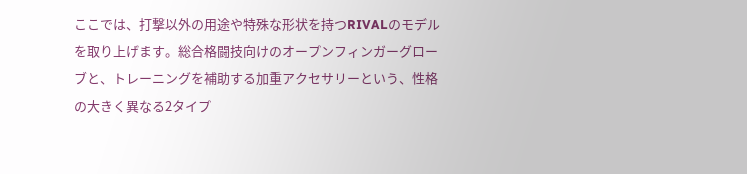ここでは、打撃以外の用途や特殊な形状を持つRIVALのモデルを取り上げます。総合格闘技向けのオープンフィンガーグローブと、トレーニングを補助する加重アクセサリーという、性格の大きく異なる2タイプ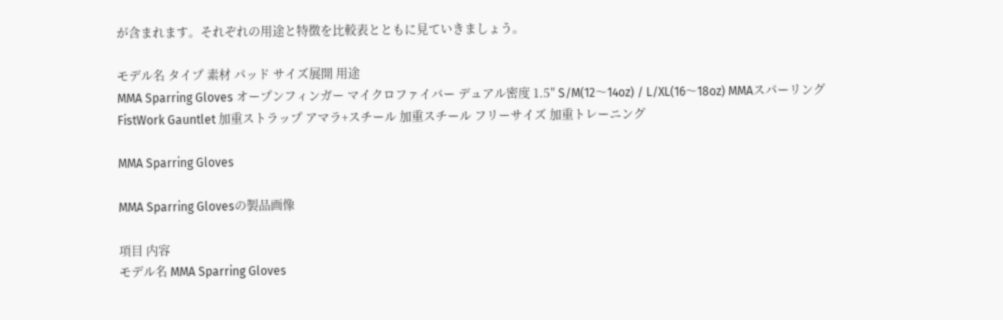が含まれます。それぞれの用途と特徴を比較表とともに見ていきましょう。

モデル名 タイプ 素材 パッド サイズ展開 用途
MMA Sparring Gloves オープンフィンガー マイクロファイバー デュアル密度 1.5″ S/M(12〜14oz) / L/XL(16〜18oz) MMAスパーリング
FistWork Gauntlet 加重ストラップ アマラ+スチール 加重スチール フリーサイズ 加重トレーニング

MMA Sparring Gloves

MMA Sparring Glovesの製品画像

項目 内容
モデル名 MMA Sparring Gloves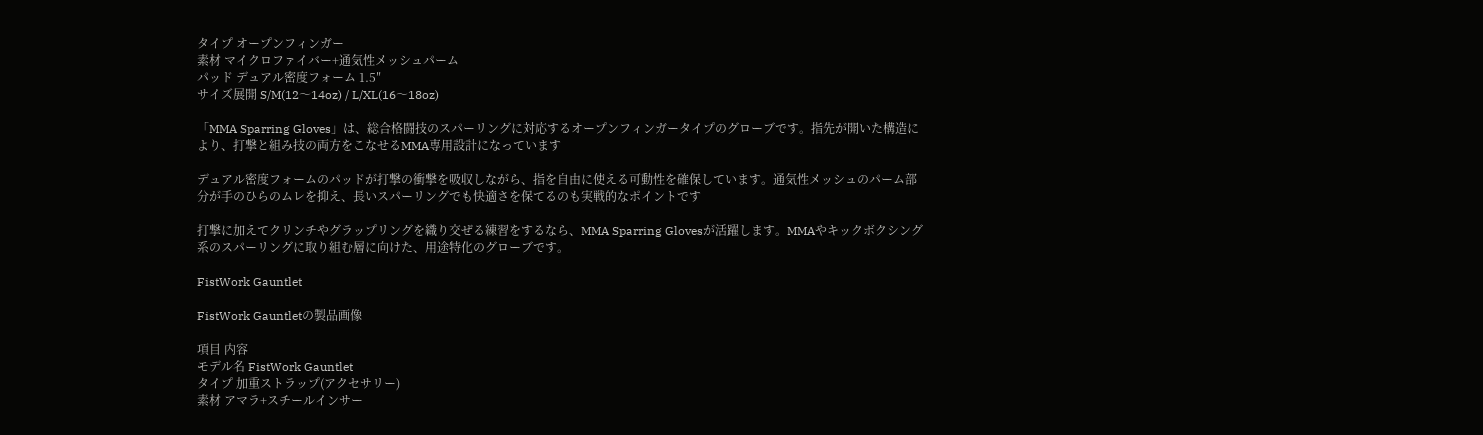タイプ オープンフィンガー
素材 マイクロファイバー+通気性メッシュパーム
パッド デュアル密度フォーム 1.5″
サイズ展開 S/M(12〜14oz) / L/XL(16〜18oz)

「MMA Sparring Gloves」は、総合格闘技のスパーリングに対応するオープンフィンガータイプのグローブです。指先が開いた構造により、打撃と組み技の両方をこなせるMMA専用設計になっています

デュアル密度フォームのパッドが打撃の衝撃を吸収しながら、指を自由に使える可動性を確保しています。通気性メッシュのパーム部分が手のひらのムレを抑え、長いスパーリングでも快適さを保てるのも実戦的なポイントです

打撃に加えてクリンチやグラップリングを織り交ぜる練習をするなら、MMA Sparring Glovesが活躍します。MMAやキックボクシング系のスパーリングに取り組む層に向けた、用途特化のグローブです。

FistWork Gauntlet

FistWork Gauntletの製品画像

項目 内容
モデル名 FistWork Gauntlet
タイプ 加重ストラップ(アクセサリー)
素材 アマラ+スチールインサー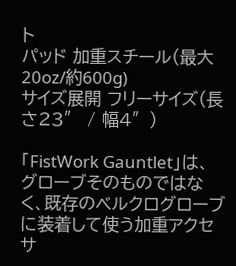ト
パッド 加重スチール(最大20oz/約600g)
サイズ展開 フリーサイズ(長さ23″ / 幅4″)

「FistWork Gauntlet」は、グローブそのものではなく、既存のベルクログローブに装着して使う加重アクセサ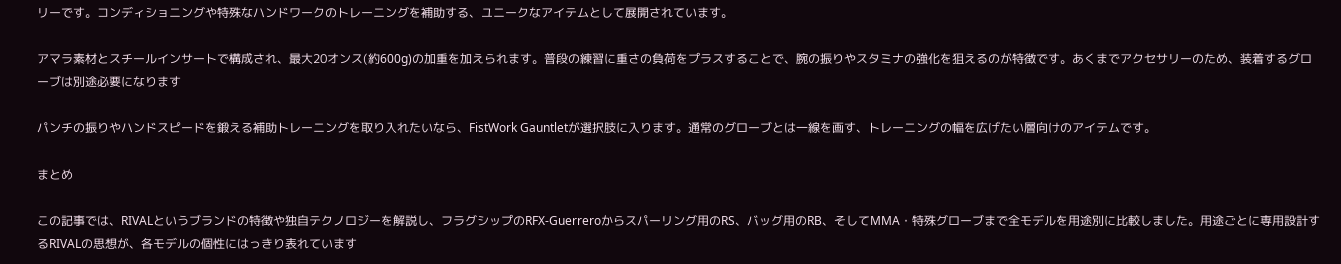リーです。コンディショニングや特殊なハンドワークのトレーニングを補助する、ユニークなアイテムとして展開されています。

アマラ素材とスチールインサートで構成され、最大20オンス(約600g)の加重を加えられます。普段の練習に重さの負荷をプラスすることで、腕の振りやスタミナの強化を狙えるのが特徴です。あくまでアクセサリーのため、装着するグローブは別途必要になります

パンチの振りやハンドスピードを鍛える補助トレーニングを取り入れたいなら、FistWork Gauntletが選択肢に入ります。通常のグローブとは一線を画す、トレーニングの幅を広げたい層向けのアイテムです。

まとめ

この記事では、RIVALというブランドの特徴や独自テクノロジーを解説し、フラグシップのRFX-Guerreroからスパーリング用のRS、バッグ用のRB、そしてMMA・特殊グローブまで全モデルを用途別に比較しました。用途ごとに専用設計するRIVALの思想が、各モデルの個性にはっきり表れています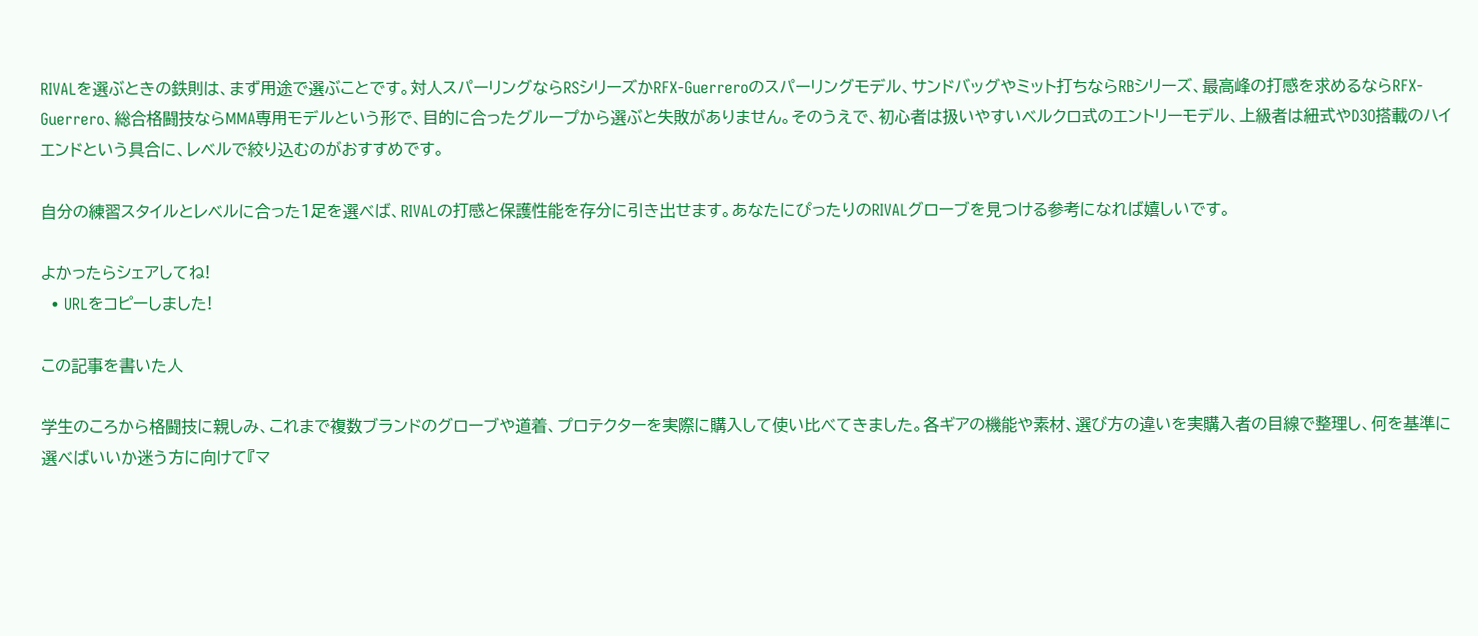RIVALを選ぶときの鉄則は、まず用途で選ぶことです。対人スパーリングならRSシリーズかRFX-Guerreroのスパーリングモデル、サンドバッグやミット打ちならRBシリーズ、最高峰の打感を求めるならRFX-Guerrero、総合格闘技ならMMA専用モデルという形で、目的に合ったグループから選ぶと失敗がありません。そのうえで、初心者は扱いやすいベルクロ式のエントリーモデル、上級者は紐式やD3O搭載のハイエンドという具合に、レベルで絞り込むのがおすすめです。

自分の練習スタイルとレベルに合った1足を選べば、RIVALの打感と保護性能を存分に引き出せます。あなたにぴったりのRIVALグローブを見つける参考になれば嬉しいです。

よかったらシェアしてね!
  • URLをコピーしました!

この記事を書いた人

学生のころから格闘技に親しみ、これまで複数ブランドのグローブや道着、プロテクターを実際に購入して使い比べてきました。各ギアの機能や素材、選び方の違いを実購入者の目線で整理し、何を基準に選べばいいか迷う方に向けて『マ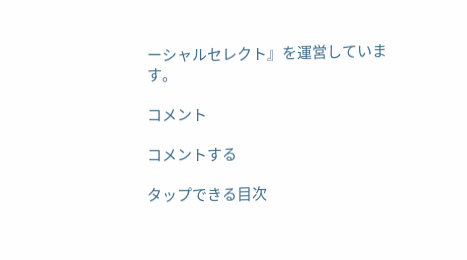ーシャルセレクト』を運営しています。

コメント

コメントする

タップできる目次